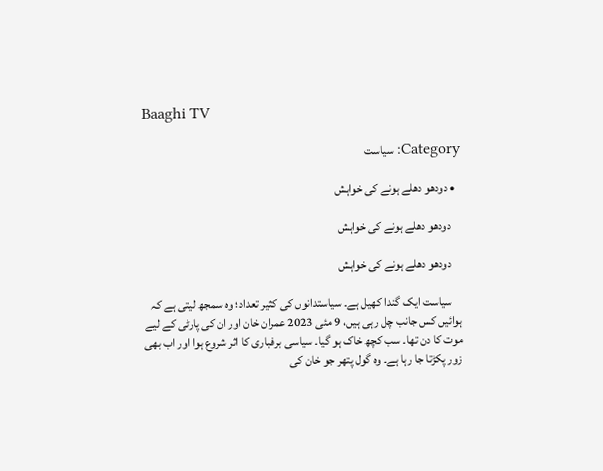Baaghi TV

Category: سیاست

  • دودھو دھلے ہونے کی خواہش

    دودھو دھلے ہونے کی خواہش

    دودھو دھلے ہونے کی خواہش

    سیاست ایک گندا کھیل ہے۔ سیاستدانوں کی کثیر تعداد؛ وہ سمجھ لیتی ہے کہ ہوائیں کس جانب چل رہی ہیں، 9 مئی 2023 عمران خان اور ان کی پارٹی کے لیے موت کا دن تھا۔ سب کچھ خاک ہو گیا۔ سیاسی برفباری کا اثر شروع ہوا اور اب بھی زور پکڑتا جا رہا ہے۔ وہ گول پتھر جو خان کی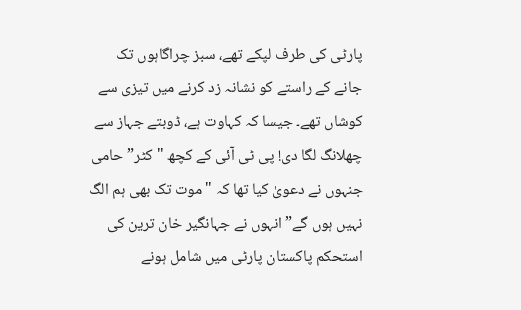پارٹی کی طرف لپکے تھے، سبز چراگاہوں تک جانے کے راستے کو نشانہ زد کرنے میں تیزی سے کوشاں تھے۔ جیسا کہ کہاوت ہے، ڈوبتے جہاز سے چھلانگ لگا دی! پی ٹی آئی کے کچھ "کٹر” حامی جنہوں نے دعویٰ کیا تھا کہ "موت تک بھی ہم الگ نہیں ہوں گے” انہوں نے جہانگیر خان ترین کی استحکم پاکستان پارٹی میں شامل ہونے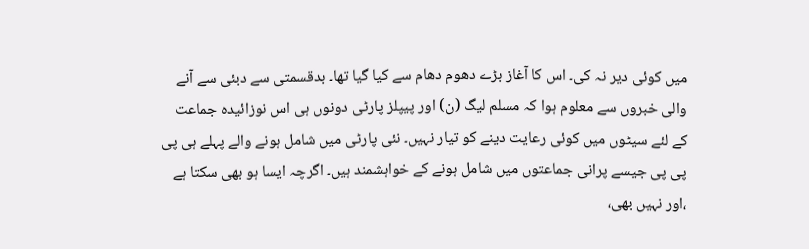میں کوئی دیر نہ کی۔ اس کا آغاز بڑے دھوم دھام سے کیا گیا تھا۔ بدقسمتی سے دبئی سے آنے والی خبروں سے معلوم ہوا کہ مسلم لیگ (ن) اور پیپلز پارٹی دونوں ہی اس نوزائیدہ جماعت کے لئے سیٹوں میں کوئی رعایت دینے کو تیار نہیں۔ نئی پارٹی میں شامل ہونے والے پہلے ہی پی پی پی جیسے پرانی جماعتوں میں شامل ہونے کے خواہشمند ہیں۔ اگرچہ ایسا ہو بھی سکتا ہے ،اور نہیں بھی،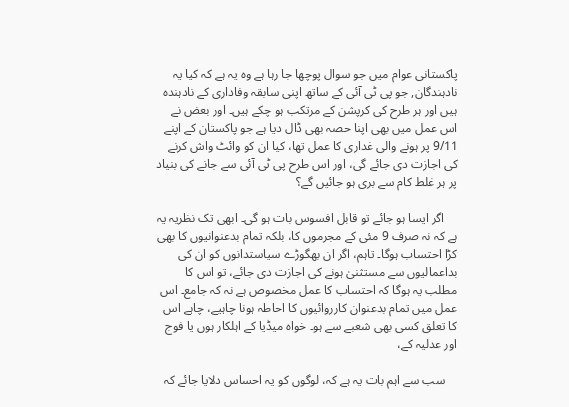پاکستانی عوام میں جو سوال پوچھا جا رہا ہے وہ یہ ہے کہ کیا یہ نادہندگان, جو پی ٹی آئی کے ساتھ اپنی سابقہ وفاداری کے نادہندہ ہیں اور ہر طرح کی کرپشن کے مرتکب ہو چکے ہیں۔ اور بعض نے اس عمل میں بھی اپنا حصہ بھی ڈال دیا ہے جو پاکستان کے اپنے 9/11 پر ہونے والی غداری کا عمل تھا، کیا ان کو وائٹ واش کرنے کی اجازت دی جائے گی، اور اس طرح پی ٹی آئی سے جانے کی بنیاد پر ہر غلط کام سے بری ہو جائیں گے؟

    اگر ایسا ہو جائے تو قابل افسوس بات ہو گی۔ ابھی تک نظریہ یہ ہے کہ نہ صرف 9 مئی کے مجرموں کا، بلکہ تمام بدعنوانیوں کا بھی کڑا احتساب ہوگا۔ تاہم، اگر ان بھگوڑے سیاستدانوں کو ان کی بداعمالیوں سے مستثنیٰ ہونے کی اجازت دی جائے، تو اس کا مطلب یہ ہوگا کہ احتساب کا عمل مخصوص ہے نہ کہ جامع۔ اس عمل میں تمام بدعنوان کارروائیوں کا احاطہ ہونا چاہیے، چاہے اس کا تعلق کسی بھی شعبے سے ہو۔ خواہ میڈیا کے اہلکار ہوں یا فوج اور عدلیہ کے،

    سب سے اہم بات یہ ہے کہ، لوگوں کو یہ احساس دلایا جائے کہ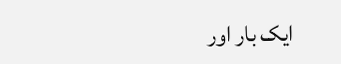ایک بار اور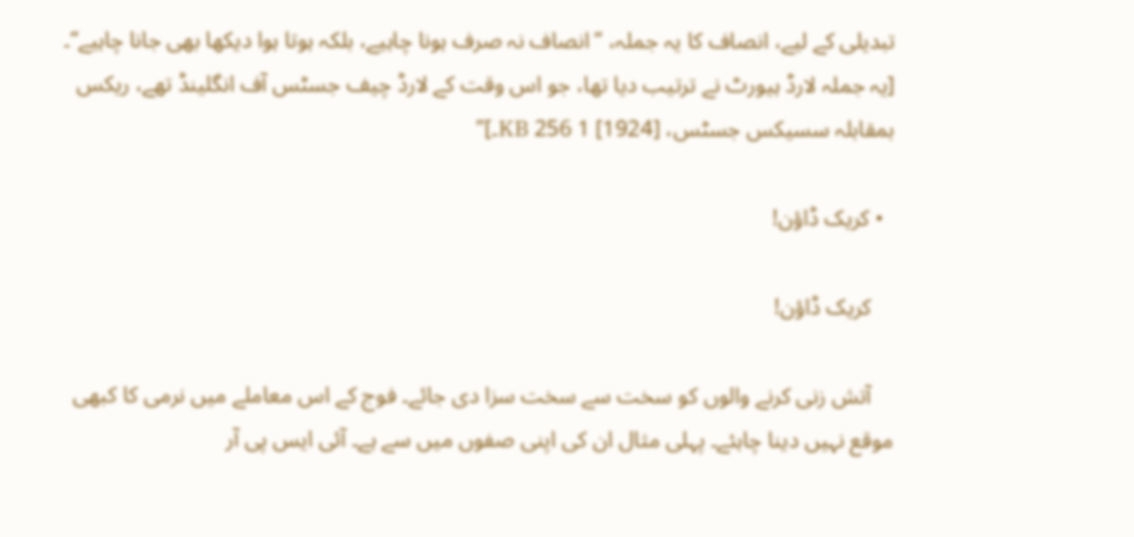تبدیلی کے لیے، انصاف کا یہ جملہ، ’’انصاف نہ صرف ہونا چاہیے، بلکہ ہوتا ہوا دیکھا بھی جانا چاہیے‘‘۔ [یہ جملہ لارڈ ہیورٹ نے ترتیب دیا تھا، جو اس وقت کے لارڈ چیف جسٹس آف انگلینڈ تھے، ریکس بمقابلہ سسیکس جسٹس، [1924] 1 KB 256۔]”

  • کریک ڈاؤن!

    کریک ڈاؤن!

    آتش زنی کرنے والوں کو سخت سے سخت سزا دی جائے۔ فوج کے اس معاملے میں نرمی کا کبھی موقع نہیں دینا چاہئے۔ پہلی مثال ان کی اپنی صفوں میں سے ہے۔ آئی ایس پی آر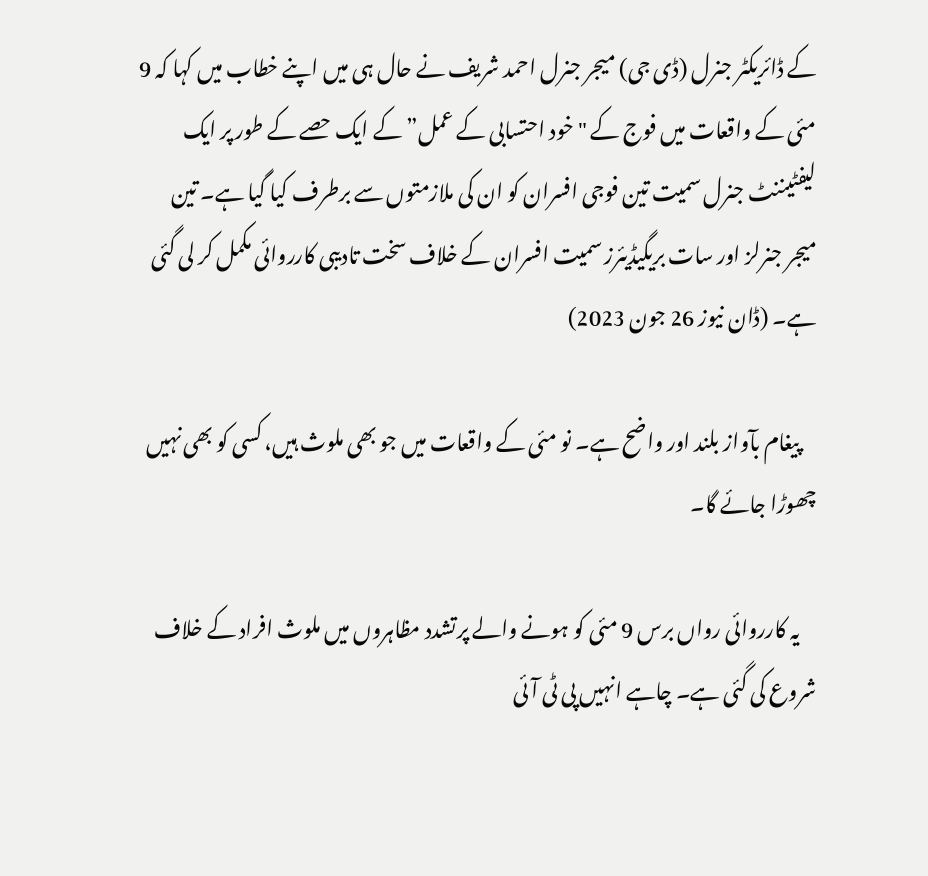کے ڈائریکٹر جنرل (ڈی جی) میجر جنرل احمد شریف نے حال ہی میں اپنے خطاب میں کہا کہ 9 مئی کے واقعات میں فوج کے "خود احتسابی کے عمل” کے ایک حصے کے طور پر ایک لیفٹیننٹ جنرل سمیت تین فوجی افسران کو ان کی ملازمتوں سے برطرف کیا گیا ہے۔ تین میجر جنرلز اور سات بریگیڈیئرز سمیت افسران کے خلاف سخت تادیبی کارروائی مکمل کر لی گئی ہے۔ (ڈان نیوز 26 جون 2023)

    پیغام بآواز بلند اور واضح ہے۔ نو مئی کے واقعات میں جو بھی ملوث ہیں، کسی کو بھی نہیں چھوڑا جائے گا۔

    یہ کارروائی رواں برس 9 مئی کو ہونے والے پرتشدد مظاہروں میں ملوث افراد کے خلاف شروع کی گئی ہے۔ چاہے انہیں پی ٹی آئی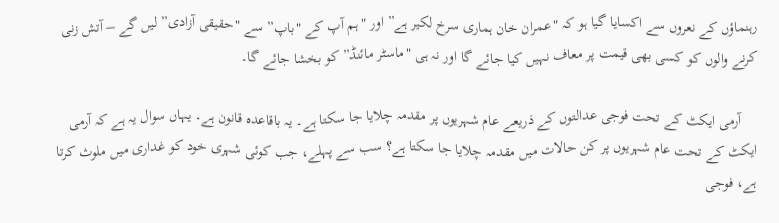رہنماؤں کے نعروں سے اکسایا گیا ہو کہ "عمران خان ہماری سرخ لکیر ہے” اور "ہم آپ کے "باپ” سے "حقیقی آزادی” لیں گے – آتش زنی کرنے والوں کو کسی بھی قیمت پر معاف نہیں کیا جائے گا اور نہ ہی "ماسٹر مائنڈ” کو بخشا جائے گا۔

    آرمی ایکٹ کے تحت فوجی عدالتوں کے ذریعے عام شہریوں پر مقدمہ چلایا جا سکتا ہے۔ یہ باقاعدہ قانون ہے۔ یہاں سوال یہ ہے کہ آرمی ایکٹ کے تحت عام شہریوں پر کن حالات میں مقدمہ چلایا جا سکتا ہے؟ سب سے پہلے، جب کوئی شہری خود کو غداری میں ملوث کرتا ہے، فوجی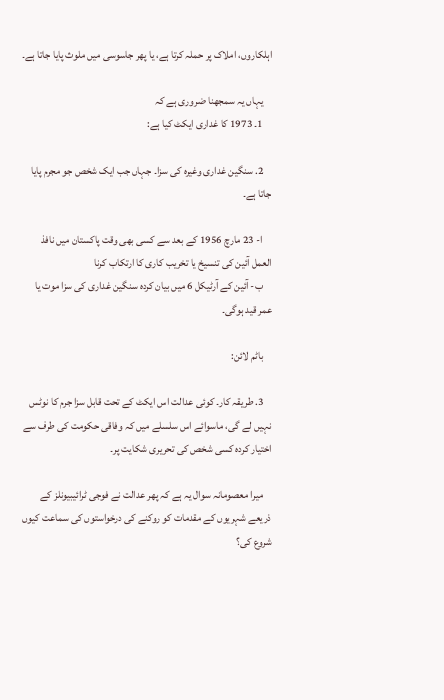اہلکاروں، املاک پر حملہ کرتا ہے، یا پھر جاسوسی میں ملوث پایا جاتا ہے۔

    یہاں یہ سمجھنا ضروری ہے کہ
    1۔ 1973 کا غداری ایکٹ کیا ہے:

    2. سنگین غداری وغیرہ کی سزا۔ جہاں جب ایک شخص جو مجرم پایا جاتا ہے۔

    ا- 23 مارچ 1956 کے بعد سے کسی بھی وقت پاکستان میں نافذ العمل آئین کی تنسیخ یا تخریب کاری کا ارتکاب کرنا
    ب- آئین کے آرٹیکل 6 میں بیان کردہ سنگین غداری کی سزا موت یا عمر قید ہوگی۔

    باٹم لائن:

    3. طریقہ کار۔ کوئی عدالت اس ایکٹ کے تحت قابل سزا جرم کا نوٹس نہیں لے گی، ماسوائے اس سلسلے میں کہ وفاقی حکومت کی طرف سے اختیار کردہ کسی شخص کی تحریری شکایت پر۔

    میرا معصومانہ سوال یہ ہے کہ پھر عدالت نے فوجی ٹرائیبیونلز کے ذریعے شہریوں کے مقدمات کو روکنے کی درخواستوں کی سماعت کیوں شروع کی؟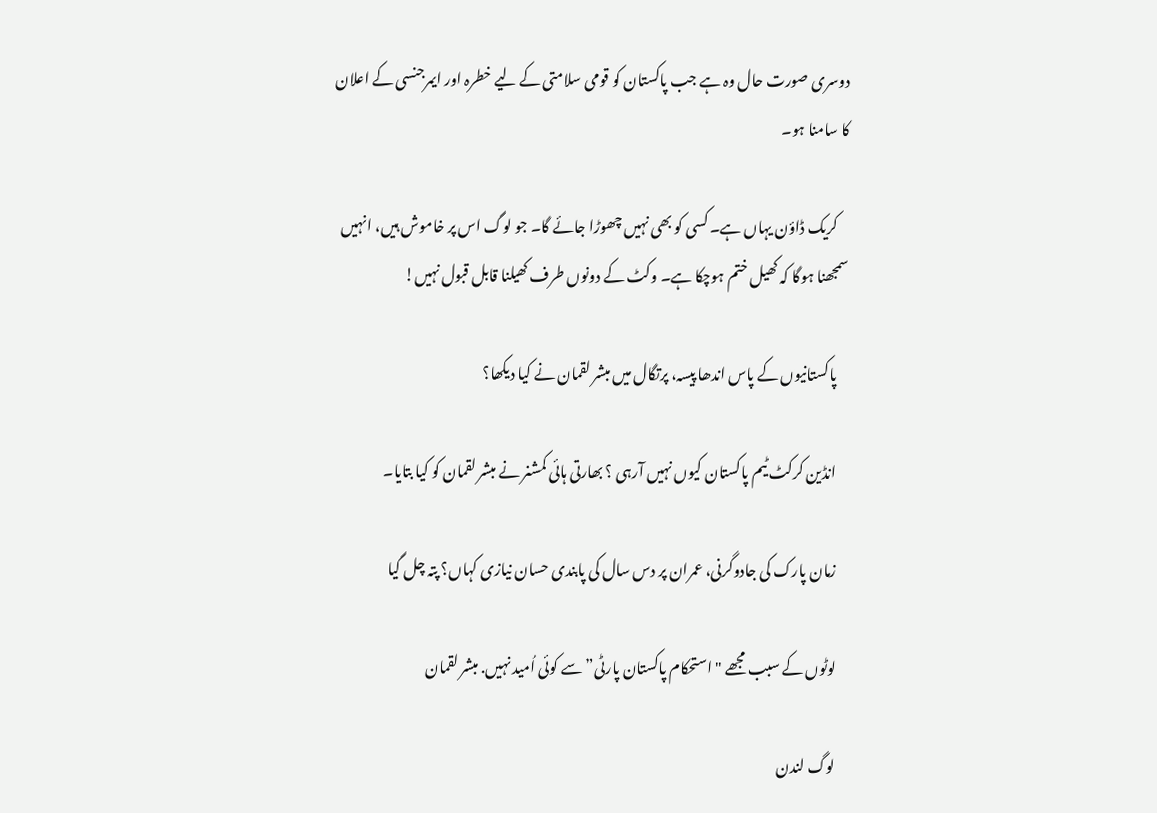دوسری صورت حال وہ ہے جب پاکستان کو قومی سلامتی کے لیے خطرہ اور ایمرجنسی کے اعلان کا سامنا ہو۔

    کریک ڈاؤن یہاں ہے۔ کسی کو بھی نہیں چھوڑا جائے گا۔ جو لوگ اس پر خاموش ہیں، انہیں سمجھنا ہوگا کہ کھیل ختم ہوچکا ہے۔ وکٹ کے دونوں طرف کھیلنا قابل قبول نہیں!

    پاکستانیوں کے پاس اندھا پیسہ، پرتگال میں مبشر لقمان نے کیا دیکھا؟

    انڈین کرکٹ ٹیم پاکستان کیوں نہیں آرہی ؟ بھارتی ہائی کمشنر نے مبشر لقمان کو کیا بتایا۔

    زمان پارک کی جادوگرنی، عمران پر دس سال کی پابندی حسان نیازی کہاں؟ پتہ چل گیا

    لوٹوں کے سبب مجھے "استحکام پاکستان پارٹی” سے کوئی اُمید نہیں. مبشر لقمان

    لوگ لندن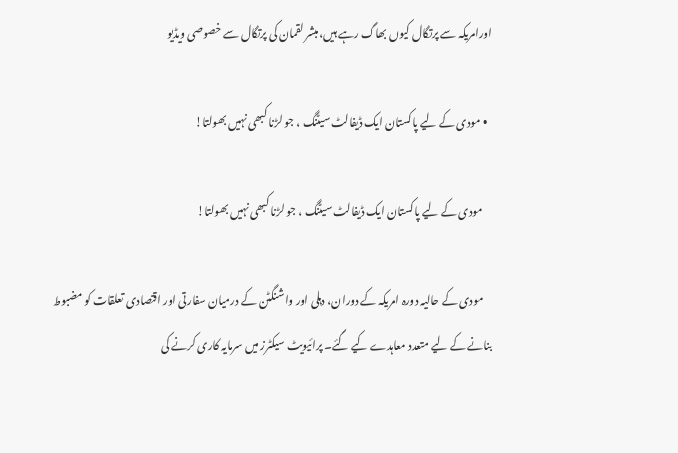اورامریکہ سے پرتگال کیوں بھاگ رہے ہیں،مبشر لقمان کی پرتگال سے خصوصی ویڈیو

  • مودی کے لیے پاکستان ایک ڈیفالٹ سیٹنگ ، جو لڑنا کبھی نہیں بھولتا!

    مودی کے لیے پاکستان ایک ڈیفالٹ سیٹنگ ، جو لڑنا کبھی نہیں بھولتا!

    مودی کے حالیہ دورہ امریکہ کے دوران، دہلی اور واشنگٹن کے درمیان سفارتی اور اقتصادی تعلقات کو مضبوط بنانے کے لیے متعدد معاہدے کیے گئے۔ پرائیویٹ سیکٹرز میں سرمایہ کاری کرنے کی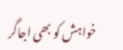خواہش کو بھی اجاگر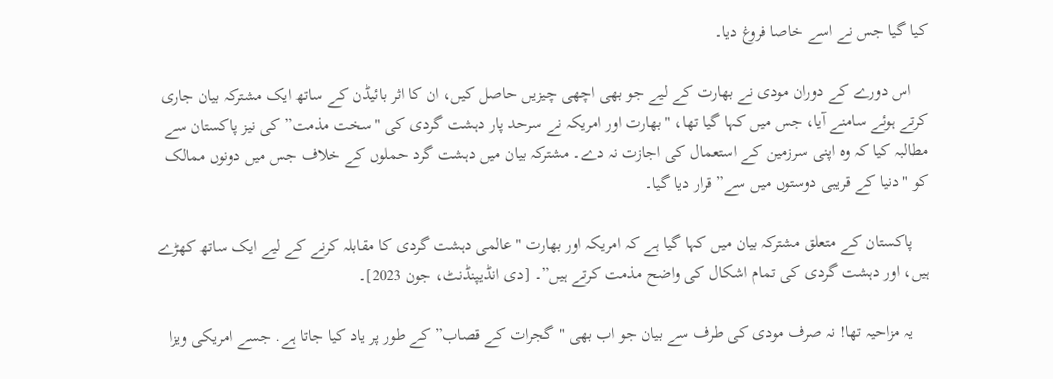کیا گیا جس نے اسے خاصا فروغ دیا۔

    اس دورے کے دوران مودی نے بھارت کے لیے جو بھی اچھی چیزیں حاصل کیں، ان کا اثر بائیڈن کے ساتھ ایک مشترکہ بیان جاری کرتے ہوئے سامنے آیا، جس میں کہا گیا تھا، "بھارت اور امریکہ نے سرحد پار دہشت گردی کی "سخت مذمت” کی نیز پاکستان سے مطالبہ کیا کہ وہ اپنی سرزمین کے استعمال کی اجازت نہ دے۔ مشترکہ بیان میں دہشت گرد حملوں کے خلاف جس میں دونوں ممالک کو "دنیا کے قریبی دوستوں میں سے” قرار دیا گیا۔

    پاکستان کے متعلق مشترکہ بیان میں کہا گیا ہے کہ امریکہ اور بھارت "عالمی دہشت گردی کا مقابلہ کرنے کے لیے ایک ساتھ کھڑے ہیں، اور دہشت گردی کی تمام اشکال کی واضح مذمت کرتے ہیں”۔ [دی انڈیپنڈنٹ، جون 2023]۔

    یہ مزاحیہ تھا! نہ صرف مودی کی طرف سے بیان جو اب بھی "گجرات کے قصاب” کے طور پر یاد کیا جاتا ہے. جسے امریکی ویزا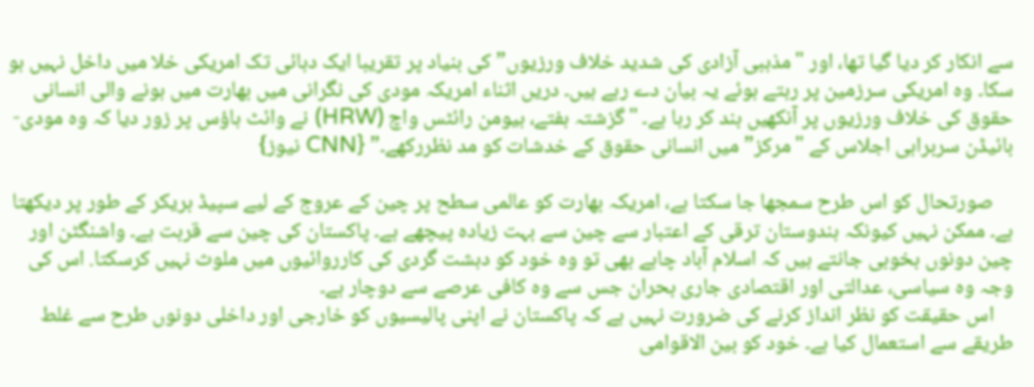سے انکار کر دیا گیا تھا، اور "مذہبی آزادی کی شدید خلاف ورزیوں” کی بنیاد پر تقریبا ایک دہائی تک امریکی خلا میں داخل نہیں ہو سکا۔ وہ امریکی سرزمین پر رہتے ہوئے یہ بیان دے رہے ہیں۔ دریں اثناء امریکہ مودی کی نگرانی میں بھارت میں ہونے والی انسانی حقوق کی خلاف ورزیوں پر آنکھیں بند کر رہا ہے۔ "گزشتہ ہفتے، ہیومن رائٹس واچ (HRW) نے وائٹ ہاؤس پر زور دیا کہ وہ مودی-بائیڈن سربراہی اجلاس کے "مرکز” میں انسانی حقوق کے خدشات کو مد نظررکھے۔” {CNN نیوز}

    صورتحال کو اس طرح سمجھا جا سکتا ہے، امریکہ بھارت کو عالمی سطح پر چین کے عروج کے لیے سپیڈ بریکر کے طور پر دیکھتا ہے۔ ممکن نہیں کیونکہ ہندوستان ترقی کے اعتبار سے چین سے بہت زیادہ پیچھے ہے۔ پاکستان کی چین سے قربت ہے۔ واشنگٹن اور چین دونوں بخوبی جانتے ہیں کہ اسلام آباد چاہے بھی تو وہ خود کو دہشت گردی کی کارروائیوں میں ملوث نہیں کرسکتا. اس کی وجہ وہ سیاسی، عدالتی اور اقتصادی جاری بحران جس سے وہ کافی عرصے سے دوچار ہے۔
    اس حقیقت کو نظر انداز کرنے کی ضرورت نہیں ہے کہ پاکستان نے اپنی پالیسیوں کو خارجی اور داخلی دونوں طرح سے غلط طریقے سے استعمال کیا ہے۔ خود کو بین الاقوامی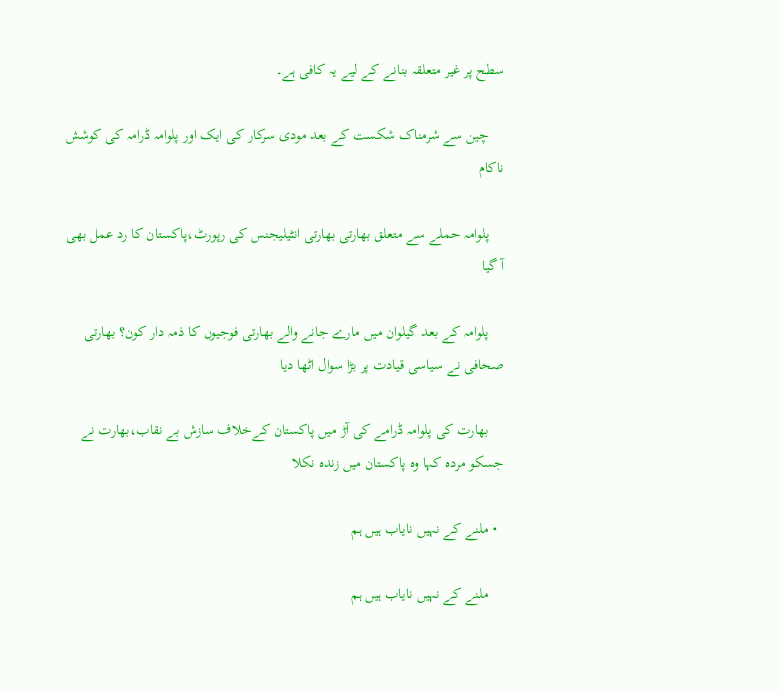سطح پر غیر متعلقہ بنانے کے لیے یہ کافی ہے۔

    چین سے شرمناک شکست کے بعد مودی سرکار کی ایک اور پلوامہ ڈرامہ کی کوشش ناکام

    پلوامہ حملے سے متعلق بھارتی بھارتی انٹیلیجنس کی رپورٹ،پاکستان کا رد عمل بھی آ گیا

    پلوامہ کے بعد گیلوان میں مارے جانے والے بھارتی فوجیوں کا ذمہ دار کون؟ بھارتی صحافی نے سیاسی قیادت پر بڑا سوال اٹھا دیا

    بھارت کی پلوامہ ڈرامے کی آڑ میں پاکستان کےخلاف سازش بے نقاب،بھارت نے جسکو مردہ کہا وہ پاکستان میں زندہ نکلا

  • ملنے کے نہیں نایاب ہیں ہم

    ملنے کے نہیں نایاب ہیں ہم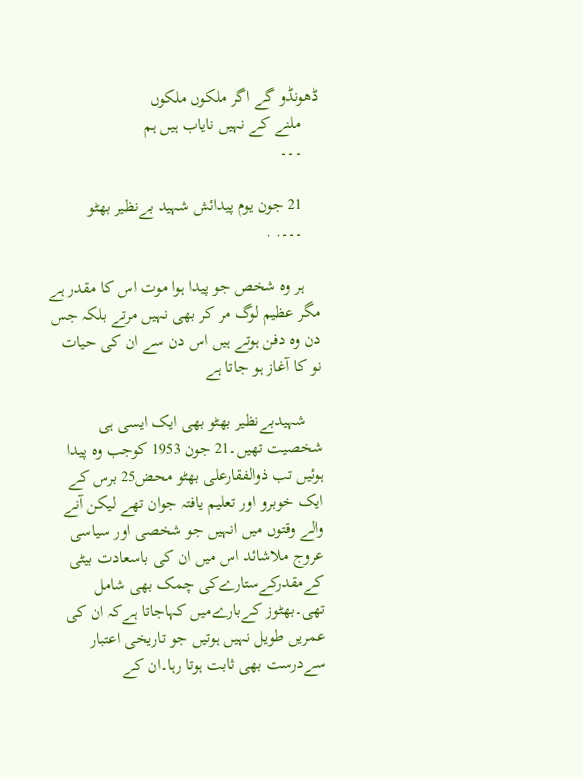ڈھونڈو گے اگر ملکوں ملکوں
    ملنے کے نہیں نایاب ہیں ہم
    ۔۔۔

    21 جون یوم پیدائش شہید بےنظیر بھٹو
    ۔۔۔. .

    ہر وہ شخص جو پیدا ہوا موت اس کا مقدر ہے مگر عظیم لوگ مر کر بھی نہیں مرتے بلکہ جس دن وہ دفن ہوتے ہیں اس دن سے ان کی حیات نو کا آغاز ہو جاتا ہے

    شہیدبےنظیر بھٹو بھی ایک ایسی ہی شخصیت تھیں۔21 جون 1953 کوجب وہ پیدا ہوئیں تب ذوالفقارعلی بھٹو محض25 برس کے ایک خوبرو اور تعلیم یافتہ جوان تھے لیکن آنے والے وقتوں میں انہیں جو شخصی اور سیاسی عروج ملاشائد اس میں ان کی باسعادت بیٹی کےمقدرکےستارےکی چمک بھی شامل تھی۔بھٹوز کےبارےمیں کہاجاتا ہےکہ ان کی عمریں طویل نہیں ہوتیں جو تاریخی اعتبار سےدرست بھی ثابت ہوتا رہا۔ان کے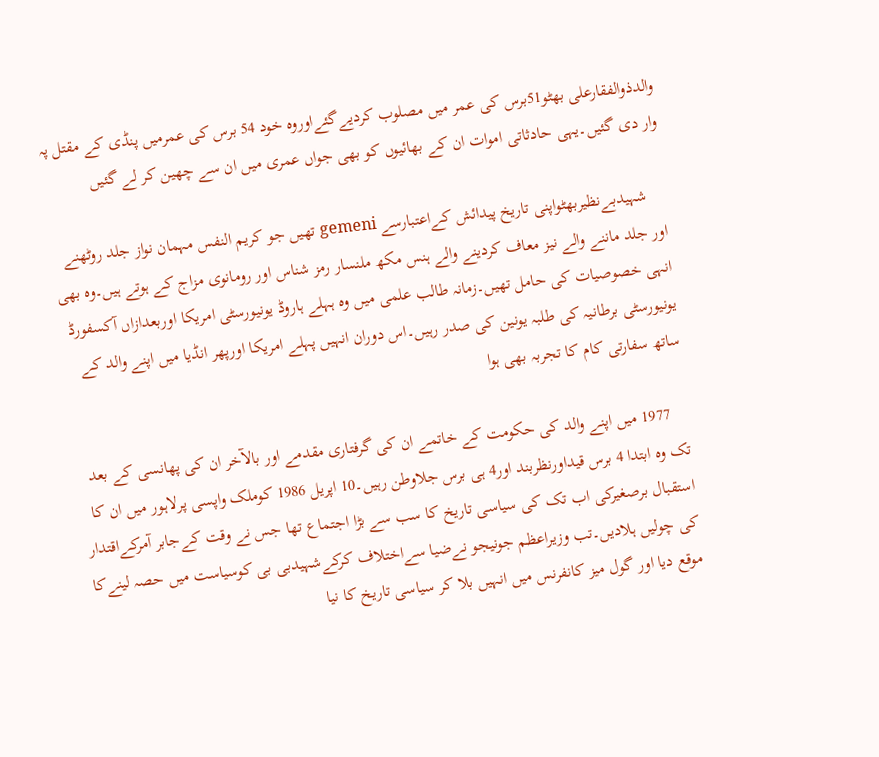والدذوالفقارعلی بھٹو51برس کی عمر میں مصلوب کردیےگئےاوروہ خود 54 برس کی عمرمیں پنڈی کے مقتل پہ وار دی گئیں۔یہی حادثاتی اموات ان کے بھائیوں کو بھی جواں عمری میں ان سے چھین کر لے گئیں

    شہیدبےنظیربھٹواپنی تاریخ پیدائش کےاعتبارسے gemeni تھیں جو کریم النفس مہمان نواز جلد روٹھنے اور جلد ماننے والے نیز معاف کردینے والے ہنس مکھ ملنسار رمز شناس اور رومانوی مزاج کے ہوتے ہیں۔وہ بھی انہی خصوصیات کی حامل تھیں۔زمانہ طالب علمی میں وہ ہہلے ہاروڈ یونیورسٹی امریکا اوربعدازاں آکسفورڈ یونیورسٹی برطانیہ کی طلبہ یونین کی صدر رہیں۔اس دوران انہیں پہلے امریکا اورپھر انڈیا میں اپنے والد کے ساتھ سفارتی کام کا تجربہ بھی ہوا

    1977 میں اپنے والد کی حکومت کے خاتمے ان کی گرفتاری مقدمے اور بالآخر ان کی پھانسی کے بعد تک وہ ابتدا 4 برس قیداورنظربند اور4 ہی برس جلاوطن رہیں۔10 اپریل 1986 کوملک واپسی پرلاہور میں ان کا استقبال برصغیرکی اب تک کی سیاسی تاریخ کا سب سے بڑا اجتماع تھا جس نے وقت کےجابر آمرکےاقتدار کی چولیں ہلادیں۔تب وزیراعظم جونیجو نےضیا سےاختلاف کرکےشہیدبی بی کوسیاست میں حصہ لینےکا موقع دیا اور گول میز کانفرنس میں انہیں بلا کر سیاسی تاریخ کا نیا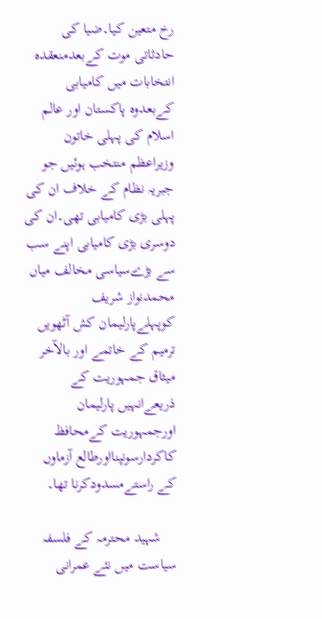رخ متعین کیا۔ضیا کی حادثاتی موت کےبعدمنعقدہ انتخابات میں کامیابی کےبعدوہ پاکستان اور عالم اسلام کی پہلی خاتون وزیراعظم منتخب ہوئیں جو جبریہ نظام کے خلاف ان کی پہلی بڑی کامیابی تھی۔ان کی دوسری بڑی کامیابی اپنے سب سے بڑےسیاسی مخالف میاں محمدنواز شریف کوپہلےپارلیمان کش آٹھویں ترمیم کے خاتمے اور بالآخر میثاق جمہوریت کے ذریعےانہیں پارلیمان اورجمہوریت کےمحافظ کاکردارسونپنااورطالع آزماوں کے راستےمسدودکرنا تھا۔

    شہید محترمہ کے فلسفہ سیاست میں نئے عمرانی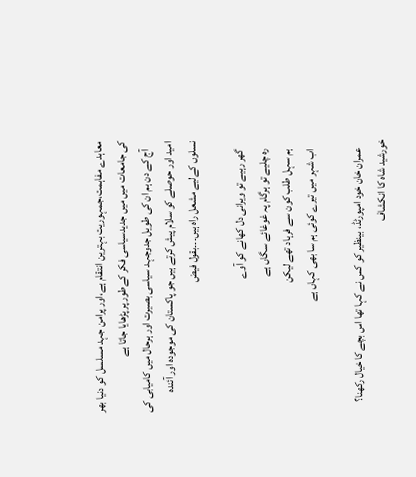معاہدے مفاہمت،جمہوریت بہترین انتقام ہے،اور پرامن جہد مسلسل کو دنیا بھر کی جامعات میں میں جدیدسیاسی فکر کےطور پر پڑھایا جاتا ہے
    آج کے دن ہم ان کی طویل جدوجہد سیاسی بصیرت اور ہرحال میں کامیابی کی امید اور حوصلے کو سلام پیش کرتے ہیں جو پاکستان کی موجودہ اور آئندہ نسلوں کےلیے مشعل راہ ہیں۔۔۔بقول فیض

    گھر رہیے تو ویرانی دل کھانے کو آوے
    رہ چلیے تو ہرگام پہ غوغائے سگاں ہے
    ہم سہل طلب کون سے فرہاد تھے لیکن
    اب شہر میں تیرے کوئی ہم سا بھی کہاں ہے

    عمران خان خود امپورٹڈ، بینظیر کو کس نے کہا تھا اس بچے کا خیال رکھنا؟ خورشید شاہ کا انکشاف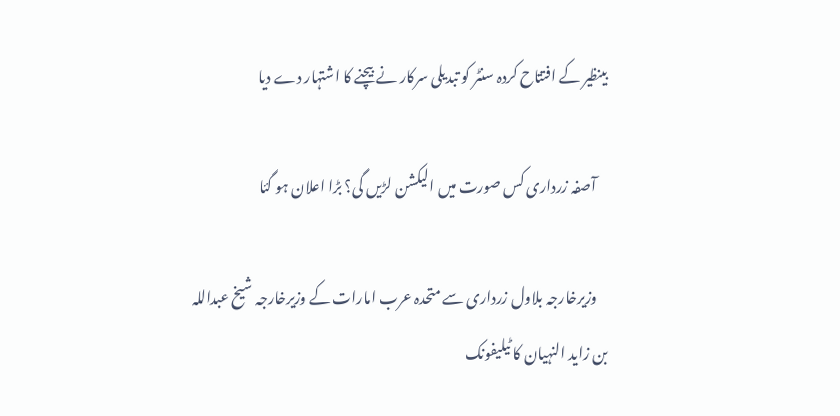بینظیر کے افتتاح کردہ سنٹر کو تبدیلی سرکار نے بیچنے کا اشتہار دے دیا

    آصفہ زرداری کس صورت میں الیکشن لڑیں گی؟ بڑا اعلان ہو گئا

    وزیرخارجہ بلاول زرداری سے متحدہ عرب امارات کے وزیرخارجہ شیخ عبداللہ بن زاید النہیان کا ٹیلیفونک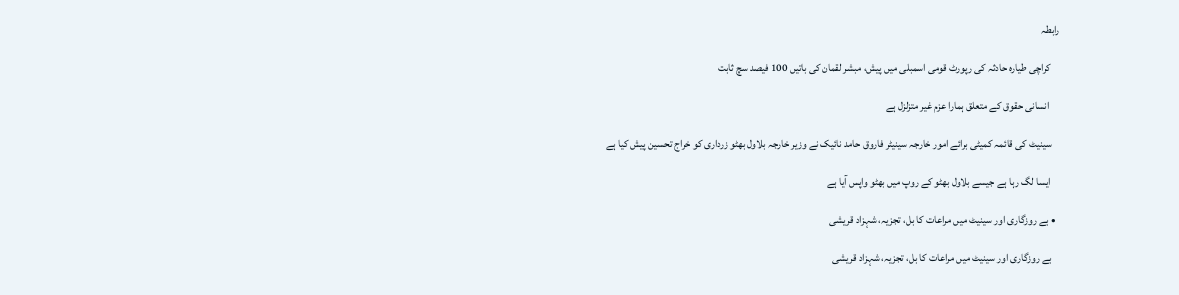رابطہ

    کراچی طیارہ حادثہ کی رپورٹ قومی اسمبلی میں پیش، مبشر لقمان کی باتیں 100 فیصد سچ ثابت

     انسانی حقوق کے متعلق ہمارا عزم غیر متزلزل ہے

    سینیٹ کی قائمہ کمیٹی برائے امور خارجہ سینیٹر فاروق حامد نائیک نے وزیر خارجہ بلاول بھٹو زرداری کو خراج تحسین پیش کیا ہے

    ایسا لگ رہا ہے جیسے بلاول بھٹو کے روپ میں بھٹو واپس آیا ہے

  • بے روزگاری اور سینیٹ میں مراعات کا بل، تجزیہ، شہزاد قریشی

    بے روزگاری اور سینیٹ میں مراعات کا بل، تجزیہ، شہزاد قریشی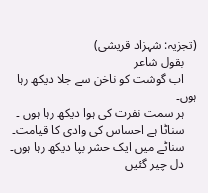(تجزیہ: شہزاد قریشی)
    بقول شاعر
    اب گوشت کو ناخن سے جلا دیکھ رہا ہوں۔
    ہر سمت نفرت کی ہوا دیکھ رہا ہوں ۔
    سناٹا ہے احساس کی وادی کا قیامت۔
    سناٹے میں ایک حشر بپا دیکھ رہا ہوں۔
    دل چیر گئیں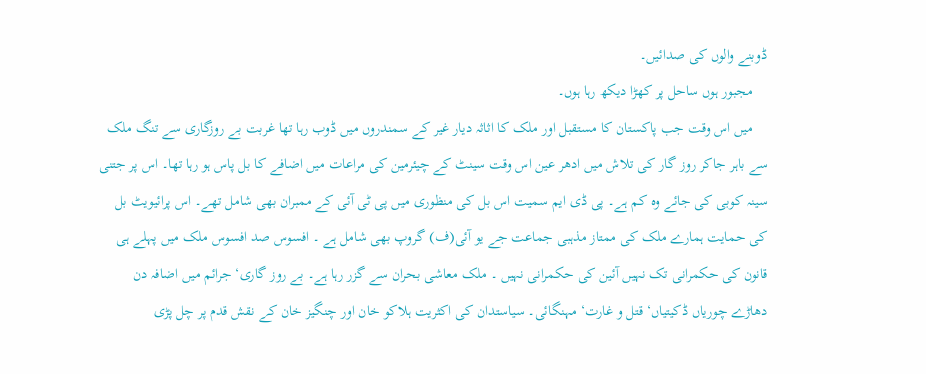ڈوبنے والوں کی صدائیں۔
    مجبور ہوں ساحل پر کھڑا دیکھ رہا ہوں۔
    میں اس وقت جب پاکستان کا مستقبل اور ملک کا اثاثہ دیار غیر کے سمندروں میں ڈوب رہا تھا غربت بے روزگاری سے تنگ ملک سے باہر جاکر روز گار کی تلاش میں ادھر عین اس وقت سینٹ کے چیئرمین کی مراعات میں اضافے کا بل پاس ہو رہا تھا۔ اس پر جتنی سینہ کوبی کی جائے وہ کم ہے۔ پی ڈی ایم سمیت اس بل کی منظوری میں پی ٹی آئی کے ممبران بھی شامل تھے۔ اس پرائیویٹ بل کی حمایت ہمارے ملک کی ممتاز مذہبی جماعت جے یو آئی(ف) گروپ بھی شامل ہے ۔ افسوس صد افسوس ملک میں پہلے ہی قانون کی حکمرانی تک نہیں آئین کی حکمرانی نہیں ۔ ملک معاشی بحران سے گزر رہا ہے۔ بے روز گاری‘ جرائم میں اضافہ دن دھاڑے چوریاں ڈکیتیاں‘ قتل و غارت‘ مہنگائی۔ سیاستدان کی اکثریت ہلاکو خان اور چنگیز خان کے نقش قدم پر چل پڑی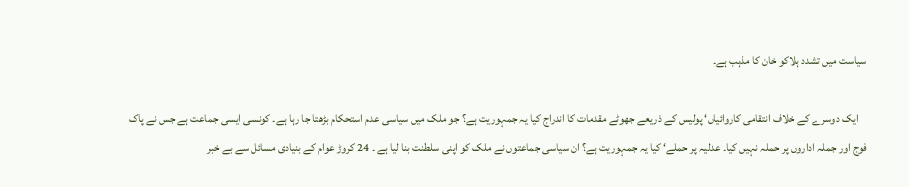سیاست میں تشدد ہلاکو خان کا مذہب ہے۔

    ایک دوسرے کے خلاف انتقامی کاروائیاں‘ پولیس کے ذریعے جھوٹے مقدمات کا اندراج کیا یہ جمہوریت ہے؟ جو ملک میں سیاسی عدم استحکام بڑھتا جا رہا ہے۔ کونسی ایسی جماعت ہے جس نے پاک فوج اور جملہ اداروں پر حملہ نہیں کیا۔ عدلیہ پر حملے‘ کیا یہ جمہوریت ہے؟ ان سیاسی جماعتوں نے ملک کو اپنی سلطنت بنا لیا ہے ۔ 24 کروڑ عوام کے بنیادی مسائل سے بے خبر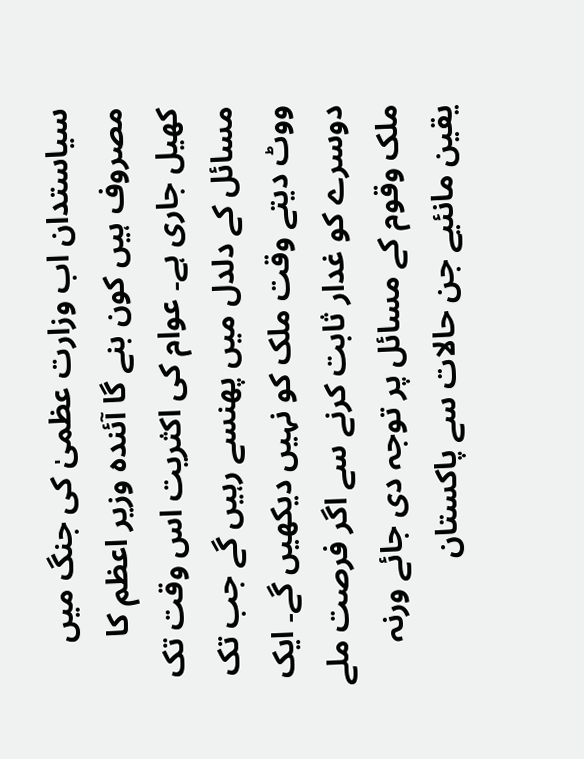سیاستدان اب وزارت عظمیٰ کی جنگ میں مصروف ہیں کون بنے گا آئندہ وزیر اعظم کا کھیل جاری ہے۔ عوام کی اکثریت اس وقت تک مسائل کے دلدل میں پھنسے رہیں گے جب تک ووٹ دیتے وقت ملک کو نہیں دیکھیں گے۔ ایک دوسرے کو غدار ثابت کرنے سے اگر فرصت ملے ملک وقوم کے مسائل پر توجہ دی جائے ورنہ یقین مانئیے جن حالات سے پاکستان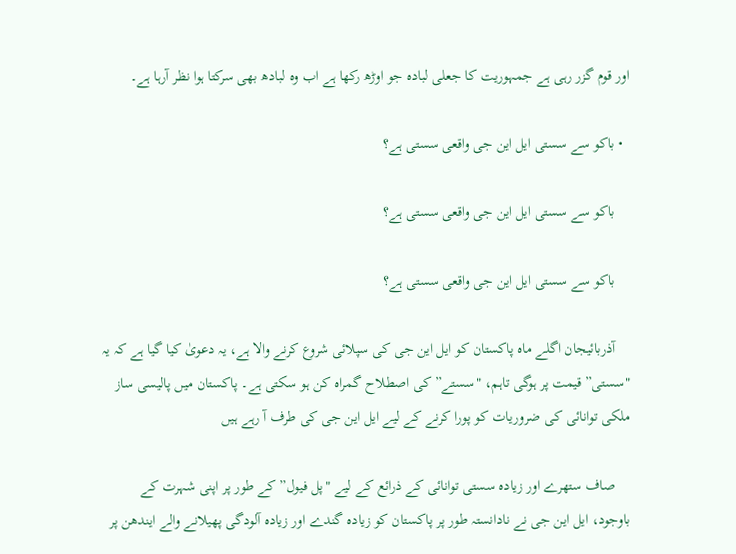اور قوم گزر رہی ہے جمہوریت کا جعلی لبادہ جو اوڑھ رکھا ہے اب وہ لبادھ بھی سرکتا ہوا نظر آرہا ہے۔

  • باکو سے سستی ایل این جی واقعی سستی ہے؟

    باکو سے سستی ایل این جی واقعی سستی ہے؟

    باکو سے سستی ایل این جی واقعی سستی ہے؟

    آذربائیجان اگلے ماہ پاکستان کو ایل این جی کی سپلائی شروع کرنے والا ہے، یہ دعویٰ کیا گیا ہے کہ یہ "سستی” قیمت پر ہوگی تاہم، "سستے” کی اصطلاح گمراہ کن ہو سکتی ہے۔ پاکستان میں پالیسی ساز ملکی توانائی کی ضروریات کو پورا کرنے کے لیے ایل این جی کی طرف آ رہے ہیں

    صاف ستھرے اور زیادہ سستی توانائی کے ذرائع کے لیے "پل فیول” کے طور پر اپنی شہرت کے باوجود، ایل این جی نے نادانستہ طور پر پاکستان کو زیادہ گندے اور زیادہ آلودگی پھیلانے والے ایندھن پر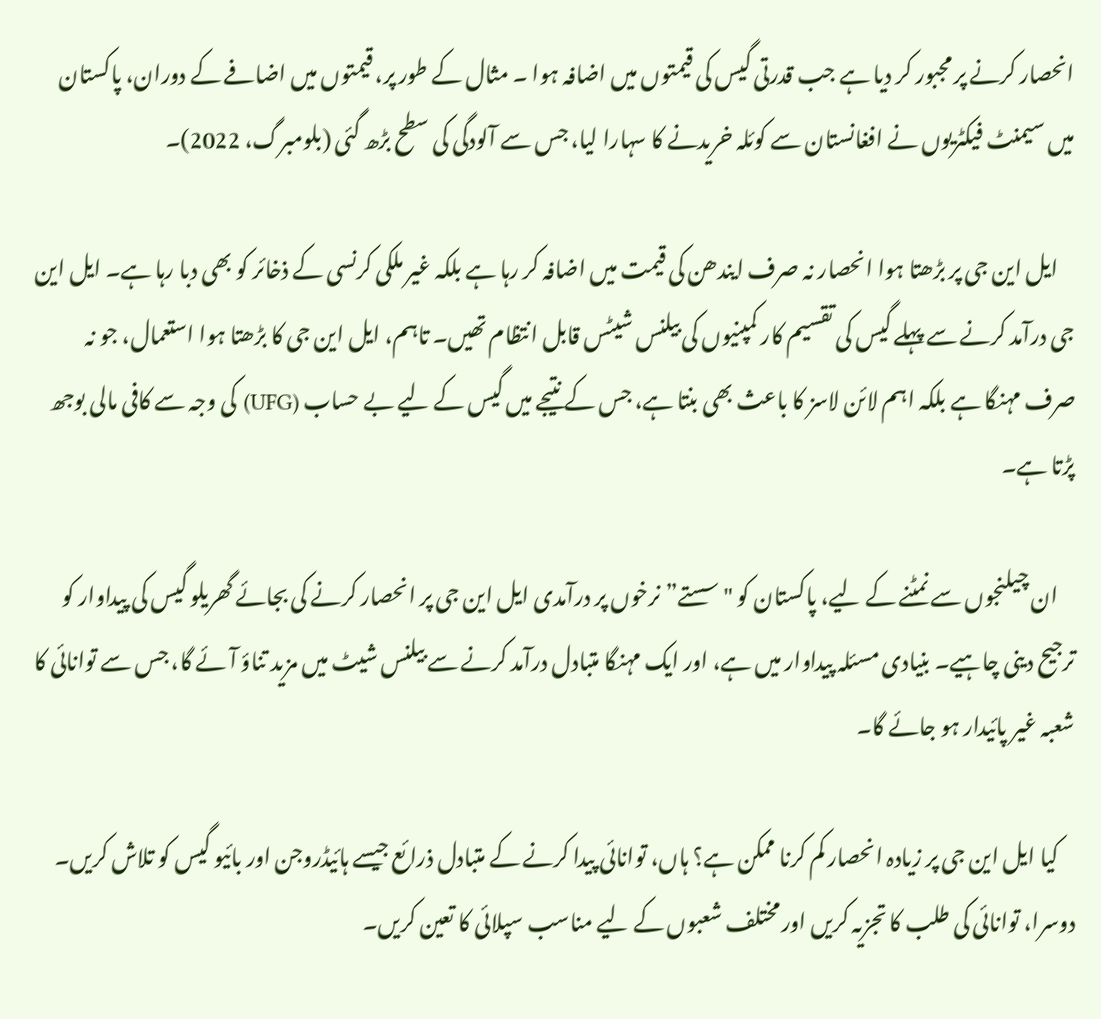انحصار کرنے پر مجبور کر دیا ہے جب قدرتی گیس کی قیمتوں میں اضافہ ہوا ۔ مثال کے طور پر، قیمتوں میں اضافے کے دوران، پاکستان میں سیمنٹ فیکٹریوں نے افغانستان سے کوئلہ خریدنے کا سہارا لیا، جس سے آلودگی کی سطح بڑھ گئی (بلومبرگ، 2022)۔

    ایل این جی پر بڑھتا ہوا انحصار نہ صرف ایندھن کی قیمت میں اضافہ کر رہا ہے بلکہ غیر ملکی کرنسی کے ذخائر کو بھی دبا رہا ہے۔ ایل این جی درآمد کرنے سے پہلے گیس کی تقسیم کار کمپنیوں کی بیلنس شیٹس قابل انتظام تھیں۔ تاہم، ایل این جی کا بڑھتا ہوا استعمال، جو نہ صرف مہنگا ہے بلکہ اہم لائن لاسز کا باعث بھی بنتا ہے، جس کے نتیجے میں گیس کے لیے بے حساب (UFG) کی وجہ سے کافی مالی بوجھ پڑتا ہے۔

    ان چیلنجوں سے نمٹنے کے لیے، پاکستان کو "سستے” نرخوں پر درآمدی ایل این جی پر انحصار کرنے کی بجائے گھریلو گیس کی پیداوار کو ترجیح دینی چاہیے۔ بنیادی مسئلہ پیداوار میں ہے، اور ایک مہنگا متبادل درآمد کرنے سے بیلنس شیٹ میں مزید تناؤ آئے گا، جس سے توانائی کا شعبہ غیر پائیدار ہو جائے گا۔

    کیا ایل این جی پر زیادہ انحصار کم کرنا ممکن ہے؟ ہاں، توانائی پیدا کرنے کے متبادل ذرائع جیسے ہائیڈروجن اور بائیو گیس کو تلاش کریں۔ دوسرا، توانائی کی طلب کا تجزیہ کریں اور مختلف شعبوں کے لیے مناسب سپلائی کا تعین کریں۔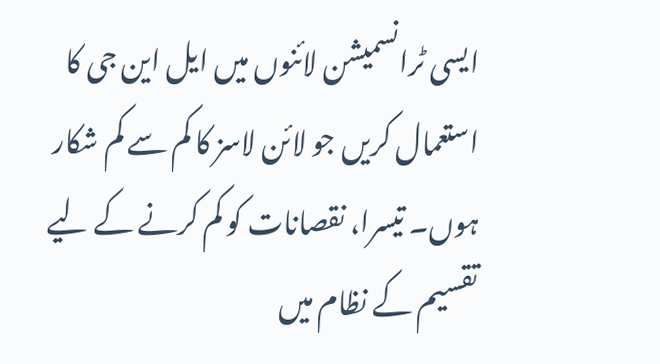ایسی ٹرانسمیشن لائنوں میں ایل این جی کا استعمال کریں جو لائن لاسز کا کم سے کم شکار ہوں۔ تیسرا، نقصانات کو کم کرنے کے لیے تقسیم کے نظام میں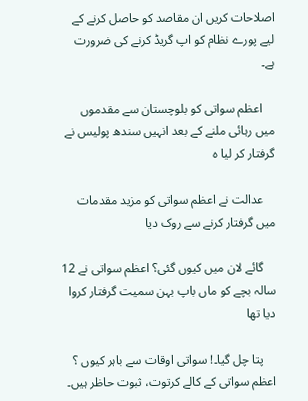اصلاحات کریں ان مقاصد کو حاصل کرنے کے لیے پورے نظام کو اپ گریڈ کرنے کی ضرورت ہے۔

    اعظم سواتی کو بلوچستان سے مقدموں میں رہائی ملنے کے بعد انہیں سندھ پولیس نے گرفتار کر لیا ہ

    عدالت نے اعظم سواتی کو مزید مقدمات میں گرفتار کرنے سے روک دیا

    گائے لان میں کیوں گئی؟ اعظم سواتی نے 12 سالہ بچے کو ماں باپ بہن سمیت گرفتار کروا دیا تھا

    پتا چل گیا۔! سواتی اوقات سے باہر کیوں ؟ اعظم سواتی کے کالے کرتوت، ثبوت حاظر ہیں۔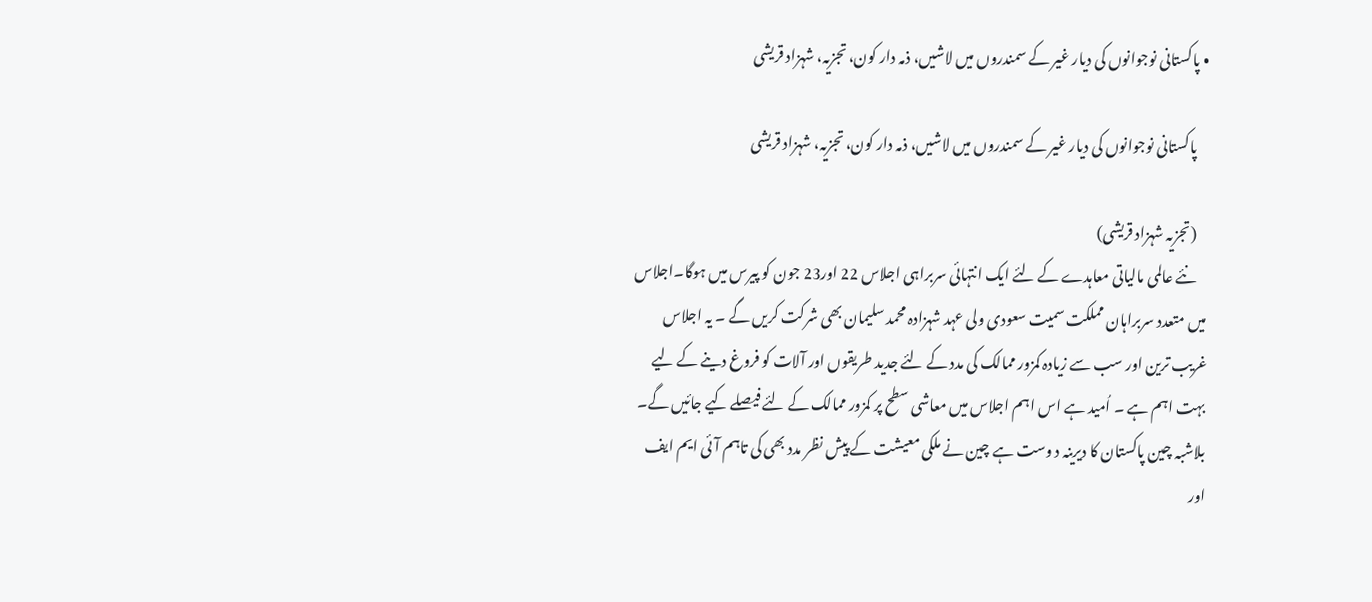• پاکستانی نوجوانوں کی دیار غیر کے سمندروں میں لاشیں، ذمہ دار کون، تجزیہ، شہزاد قریشی

    پاکستانی نوجوانوں کی دیار غیر کے سمندروں میں لاشیں، ذمہ دار کون، تجزیہ، شہزاد قریشی

    (تجزیہ شہزاد قریشی)
    نئے عالمی مالیاتی معاہدے کے لئے ایک انتہائی سربراہی اجلاس 22 اور23 جون کو پیرس میں ہوگا۔اجلاس میں متعدد سربراہان مملکت سمیت سعودی ولی عہد شہزادہ محمد سلیمان بھی شرکت کریں گے ۔ یہ اجلاس غریب ترین اور سب سے زیادہ کمزور ممالک کی مدد کے لئے جدید طریقوں اور آلات کو فروغ دینے کے لیے بہت اہم ہے ۔ اُمید ہے اس اہم اجلاس میں معاشی سطح پر کمزور ممالک کے لئے فیصلے کیے جائیں گے۔ بلاشبہ چین پاکستان کا دیرینہ د وست ہے چین نے ملکی معیشت کے پیش نظر مدد بھی کی تاہم آئی ایم ایف اور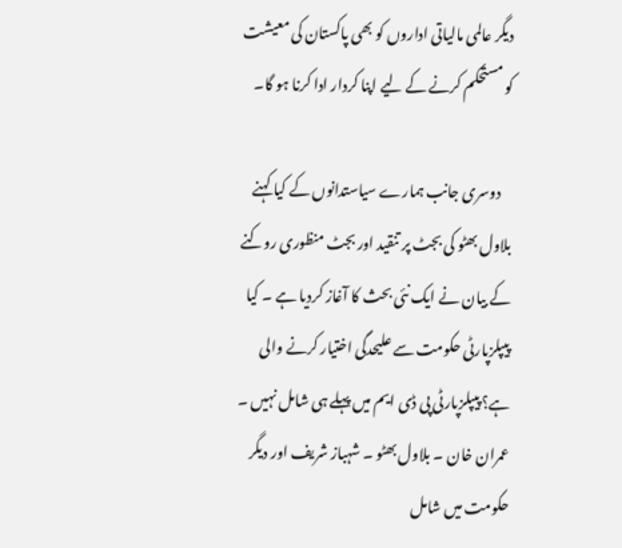دیگر عالمی مالیاتی اداروں کو بھی پاکستان کی معیشت کو مستحکم کرنے کے لیے اپنا کردار ادا کرنا ہو گا۔

    دوسری جانب ہمارے سیاستدانوں کے کیا کہنے بلاول بھٹو کی بجٹ پر تنقید اور بجٹ منظوری روکنے کے بیان نے ایک نئی بحث کا آغاز کردیا ہے ۔ کیا پیپلزپارٹی حکومت سے علیحدگی اختیار کرنے والی ہے؟ پیپلزپارٹی پی ڈی ایم میں پہلے ہی شامل نہیں ۔ عمران خان ۔ بلاول بھٹو ۔ شہباز شریف اور دیگر حکومت میں شامل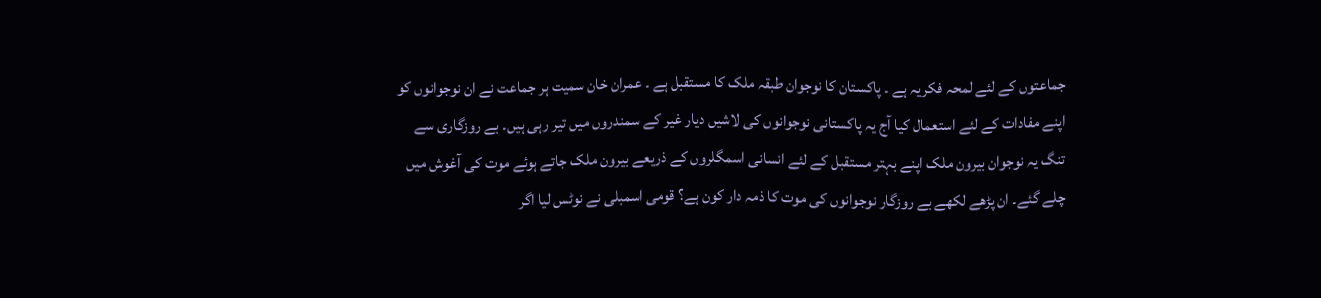جماعتوں کے لئے لمحہ فکریہ ہے ۔ پاکستان کا نوجوان طبقہ ملک کا مستقبل ہے ۔ عمران خان سمیت ہر جماعت نے ان نوجوانوں کو اپنے مفادات کے لئے استعمال کیا آج یہ پاکستانی نوجوانوں کی لاشیں دیار غیر کے سمندروں میں تیر رہی ہیں۔ بے روزگاری سے تنگ یہ نوجوان بیرون ملک اپنے بہتر مستقبل کے لئے انسانی اسمگلروں کے ذریعے بیرون ملک جاتے ہوئے موت کی آغوش میں چلے گئے۔ ان پڑھے لکھے بے روزگار نوجوانوں کی موت کا ذمہ دار کون ہے؟ قومی اسمبلی نے نوٹس لیا اگر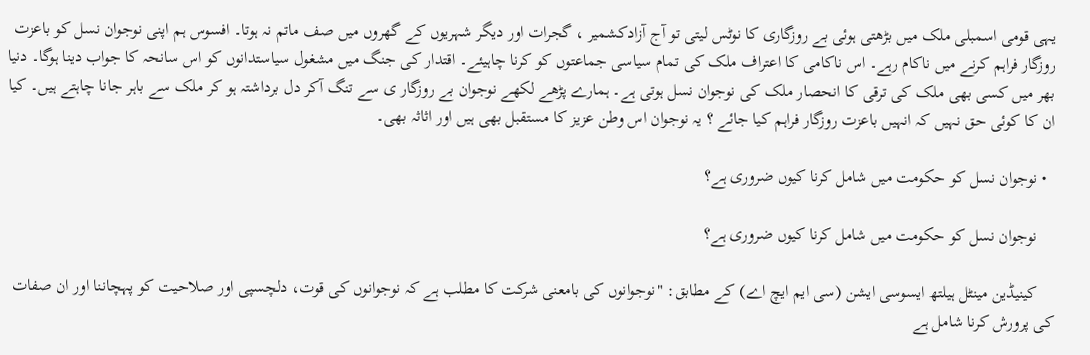یہی قومی اسمبلی ملک میں بڑھتی ہوئی بے روزگاری کا نوٹس لیتی تو آج آزادکشمیر ، گجرات اور دیگر شہریوں کے گھروں میں صف ماتم نہ ہوتا۔ افسوس ہم اپنی نوجوان نسل کو باعزت روزگار فراہم کرنے میں ناکام رہے۔ اس ناکامی کا اعتراف ملک کی تمام سیاسی جماعتوں کو کرنا چاہیئے۔ اقتدار کی جنگ میں مشغول سیاستدانوں کو اس سانحہ کا جواب دینا ہوگا۔ دنیا بھر میں کسی بھی ملک کی ترقی کا انحصار ملک کی نوجوان نسل ہوتی ہے۔ ہمارے پڑھے لکھے نوجوان بے روزگار ی سے تنگ آکر دل برداشتہ ہو کر ملک سے باہر جانا چاہتے ہیں۔ کیا ان کا کوئی حق نہیں کہ انہیں باعزت روزگار فراہم کیا جائے ؟ یہ نوجوان اس وطن عزیز کا مستقبل بھی ہیں اور اثاثہ بھی۔

  • نوجوان نسل کو حکومت میں شامل کرنا کیوں ضروری ہے؟

    نوجوان نسل کو حکومت میں شامل کرنا کیوں ضروری ہے؟

    کینیڈین مینٹل ہیلتھ ایسوسی ایشن (سی ایم ایچ اے) کے مطابق: "نوجوانوں کی بامعنی شرکت کا مطلب ہے کہ نوجوانوں کی قوت، دلچسپی اور صلاحیت کو پہچاننا اور ان صفات کی پرورش کرنا شامل ہے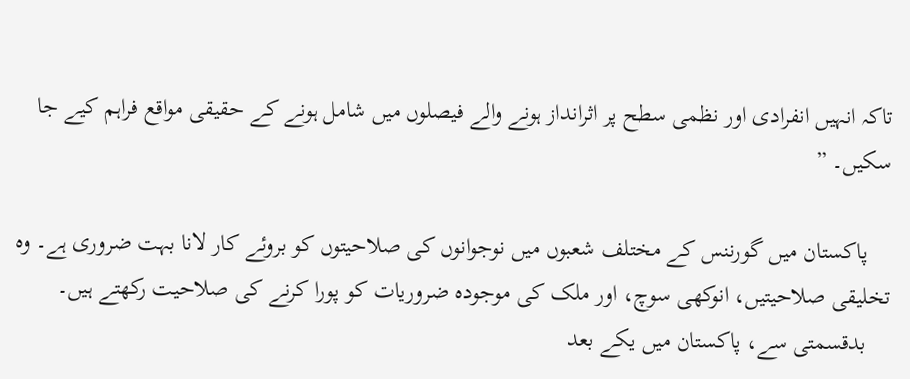تاکہ انہیں انفرادی اور نظمی سطح پر اثرانداز ہونے والے فیصلوں میں شامل ہونے کے حقیقی مواقع فراہم کیے جا سکیں۔ ”

    پاکستان میں گورننس کے مختلف شعبوں میں نوجوانوں کی صلاحیتوں کو بروئے کار لانا بہت ضروری ہے۔ وہ تخلیقی صلاحیتیں، انوکھی سوچ، اور ملک کی موجودہ ضروریات کو پورا کرنے کی صلاحیت رکھتے ہیں۔
    بدقسمتی سے، پاکستان میں یکے بعد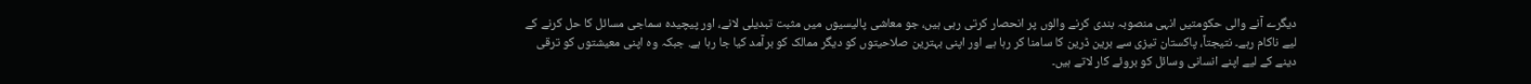دیگرے آنے والی حکومتیں انہی منصوبہ بندی کرنے والوں پر انحصار کرتی رہی ہیں، جو معاشی پالیسیوں میں مثبت تبدیلی لانے، اور پیچیدہ سماجی مسائل کا حل کرنے کے لیے ناکام رہے۔ نتیجتاً، پاکستان تیزی سے برین ڈرین کا سامنا کر رہا ہے اور اپنی بہترین صلاحیتوں کو دیگر ممالک کو برآمد کیا جا رہا ہے. جبکہ وہ اپنی معیشتوں کو ترقی دینے کے لیے اپنے انسانی وسائل کو بروئے کار لاتے ہیں۔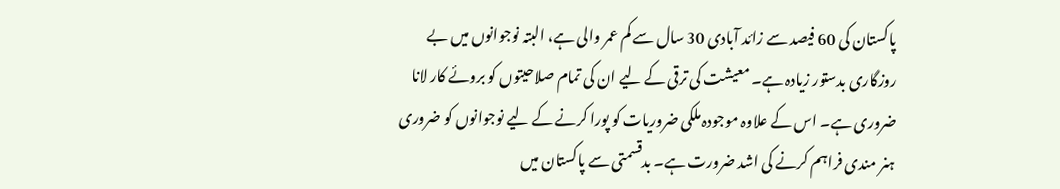پاکستان کی 60 فیصد سے زائد آبادی 30 سال سے کم عمر والی ہے، البتہ نوجوانوں میں بے روزگاری بدستور زیادہ ہے۔ معیشت کی ترقی کے لیے ان کی تمام صلاحیتوں کو بروئے کار لانا ضروری ہے۔ اس کے علاوہ موجودہ ملکی ضروریات کو پورا کرنے کے لیے نوجوانوں کو ضروری ہنر مندی فراہم کرنے کی اشد ضرورت ہے۔ بدقسمتی سے پاکستان میں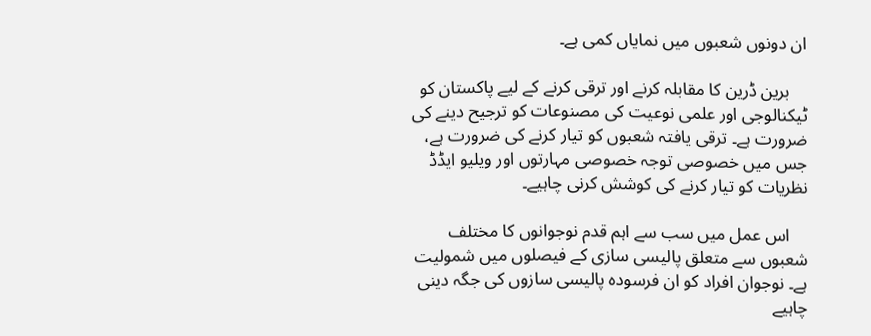ان دونوں شعبوں میں نمایاں کمی ہے۔

    برین ڈرین کا مقابلہ کرنے اور ترقی کرنے کے لیے پاکستان کو ٹیکنالوجی اور علمی نوعیت کی مصنوعات کو ترجیح دینے کی ضرورت ہے۔ ترقی یافتہ شعبوں کو تیار کرنے کی ضرورت ہے، جس میں خصوصی توجہ خصوصی مہارتوں اور ویلیو ایڈڈ نظریات کو تیار کرنے کی کوشش کرنی چاہیے۔

    اس عمل میں سب سے اہم قدم نوجوانوں کا مختلف شعبوں سے متعلق پالیسی سازی کے فیصلوں میں شمولیت ہے۔ نوجوان افراد کو ان فرسودہ پالیسی سازوں کی جگہ دینی چاہیے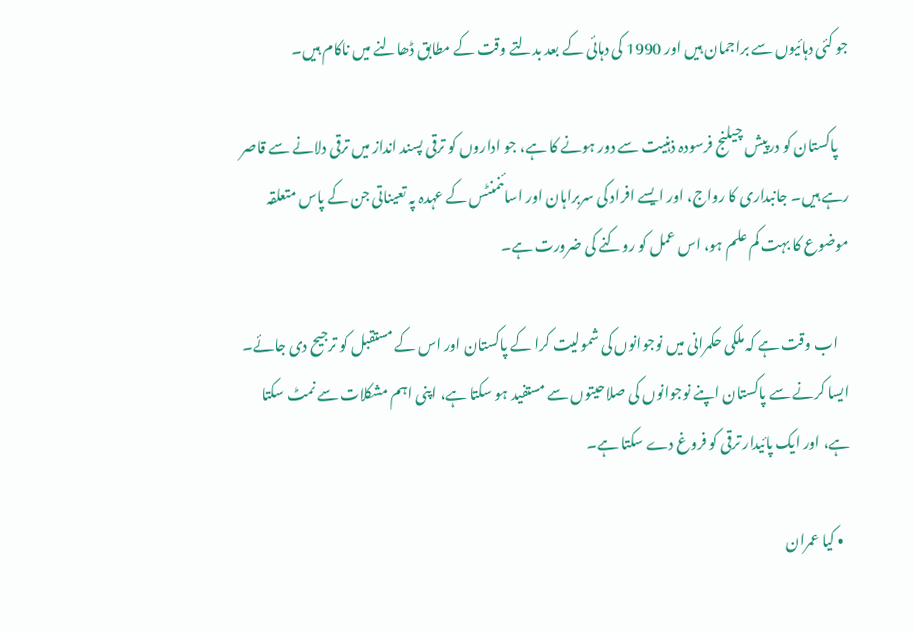جو کئی دہائیوں سے براجمان ہیں اور 1990 کی دہائی کے بعد بدلتے وقت کے مطابق ڈھالنے میں ناکام ہیں۔

    پاکستان کو درپیش چیلنج فرسودہ ذہنیت سے دور ہونے کا ہے، جو اداروں کو ترقی پسند انداز میں ترقی دلانے سے قاصر رہے ہیں۔ جانبداری کا رواج، اور ایسے افراد کی سربراہان اور اسائنمنٹس کے عہدہ پہ تعیناتی جن کے پاس متعلقہ موضوع کا بہت کم علم ہو، اس عمل کو روکنے کی ضرورت ہے۔

    اب وقت ہے کہ ملکی حکمرانی میں نوجوانوں کی شمولیت کرا کے پاکستان اور اس کے مستقبل کو ترجیح دی جائے۔ ایسا کرنے سے پاکستان اپنے نوجوانوں کی صلاحیتوں سے مستفید ہو سکتا ہے، اپنی اہم مشکلات سے نمٹ سکتا ہے، اور ایک پائیدار ترقی کو فروغ دے سکتا ہے۔

  • کیا عمران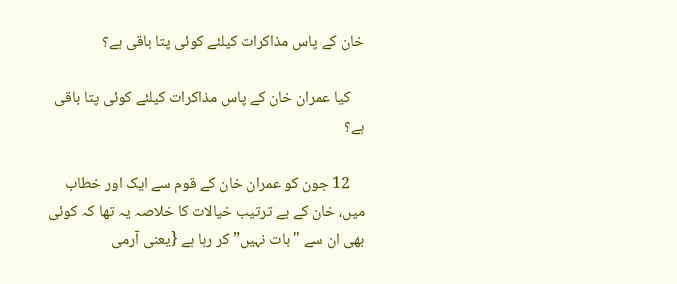خان کے پاس مذاکرات کیلئے کوئی پتا باقی ہے؟

    کیا عمران خان کے پاس مذاکرات کیلئے کوئی پتا باقی ہے؟

    12 جون کو عمران خان کے قوم سے ایک اور خطاب میں، خان کے بے ترتیب خیالات کا خلاصہ یہ تھا کہ کوئی بھی ان سے "بات نہیں” کر رہا ہے {یعنی آرمی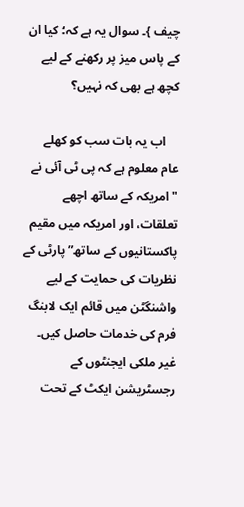چیف }۔ سوال یہ ہے کہ؛ کیا ان کے پاس میز پر رکھنے کے لیے کچھ ہے بھی کہ نہیں؟

    اب یہ بات سب کو کھلے عام معلوم ہے کہ پی ٹی آئی نے "امریکہ کے ساتھ اچھے تعلقات، اور امریکہ میں مقیم پاکستانیوں کے ساتھ” پارٹی کے نظریات کی حمایت کے لیے واشنگٹن میں قائم ایک لابنگ فرم کی خدمات حاصل کیں۔ غیر ملکی ایجنٹوں کے رجسٹریشن ایکٹ کے تحت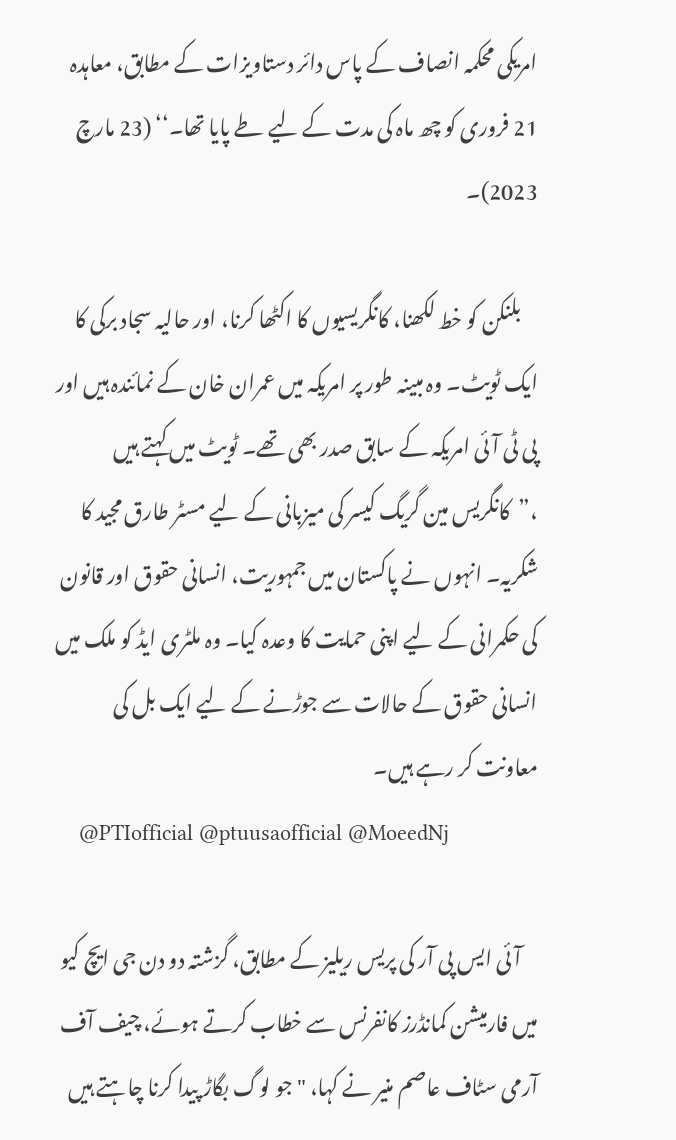امریکی محکمہ انصاف کے پاس دائر دستاویزات کے مطابق، معاہدہ 21 فروری کو چھ ماہ کی مدت کے لیے طے پایا تھا۔‘‘ (23 مارچ 2023)۔

    بلنکن کو خط لکھنا، کانگریسیوں کا اکٹھا کرنا، اور حالیہ سجاد برکی کا ایک ٹویٹ۔ وہ مبینہ طور پر امریکہ میں عمران خان کے نمائندہ ہیں اور پی ٹی آئی امریکہ کے سابق صدر بھی تھے۔ ٹویٹ میں کہتے ہیں ،”کانگریس مین گریگ کیسر کی میزبانی کے لیے مسٹر طارق مجید کا شکریہ۔ انہوں نے پاکستان میں جمہوریت، انسانی حقوق اور قانون کی حکمرانی کے لیے اپنی حمایت کا وعدہ کیا۔ وہ ملٹری ایڈ کو ملک میں انسانی حقوق کے حالات سے جوڑنے کے لیے ایک بل کی معاونت کر رہے ہیں۔
    @PTIofficial @ptuusaofficial @MoeedNj

    آئی ایس پی آر کی پریس ریلیز کے مطابق، گزشتہ دو دن جی ایچ کیو میں فارمیشن کمانڈرز کانفرنس سے خطاب کرتے ہوئے، چیف آف آرمی سٹاف عاصم منیر نے کہا، "جو لوگ بگاڑ پیدا کرنا چاہتے ہیں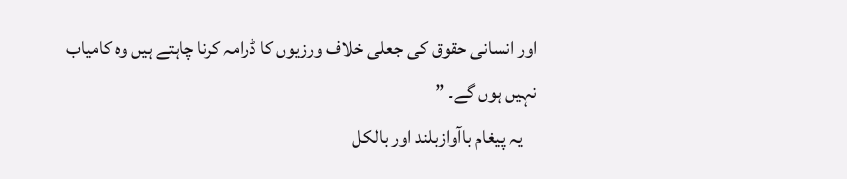اور انسانی حقوق کی جعلی خلاف ورزیوں کا ڈرامہ کرنا چاہتے ہیں وہ کامیاب نہیں ہوں گے۔ ”
    یہ پیغام باآوازبلند اور بالکل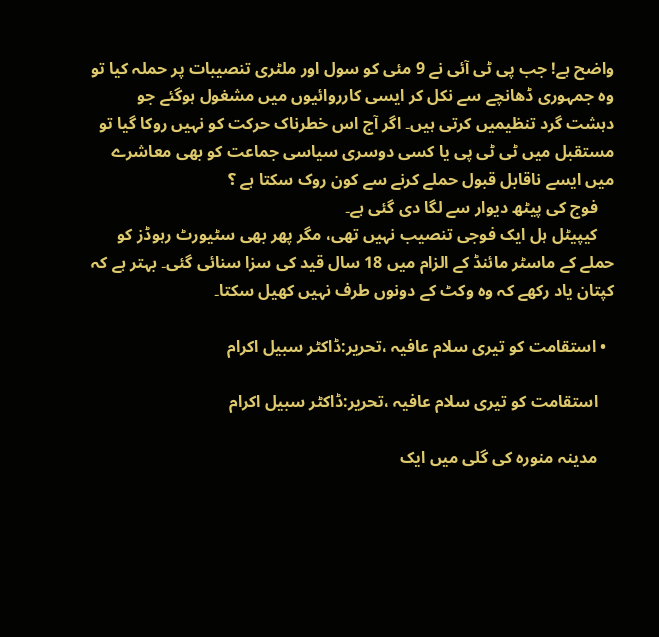واضح ہے! جب پی ٹی آئی نے 9 مئی کو سول اور ملٹری تنصیبات پر حملہ کیا تو وہ جمہوری ڈھانچے سے نکل کر ایسی کارروائیوں میں مشغول ہوگئے جو دہشت گرد تنظیمیں کرتی ہیں۔ اگر آج اس خطرناک حرکت کو نہیں روکا گیا تو مستقبل میں ٹی ٹی پی یا کسی دوسری سیاسی جماعت کو بھی معاشرے میں ایسے ناقابل قبول حملے کرنے سے کون روک سکتا ہے ؟
    فوج کی پیٹھ دیوار سے لگا دی گئی ہے۔
    کیپیٹل ہل ایک فوجی تنصیب نہیں تھی، مگر پھر بھی سٹیورٹ رہوڈز کو حملے کے ماسٹر مائنڈ کے الزام میں 18 سال قید کی سزا سنائی گئی۔ بہتر ہے کہ کپتان یاد رکھے کہ وہ وکٹ کے دونوں طرف نہیں کھیل سکتا۔

  • استقامت کو تیری سلام عافیہ ،تحریر:ڈاکٹر سبیل اکرام

    استقامت کو تیری سلام عافیہ ،تحریر:ڈاکٹر سبیل اکرام

    مدینہ منورہ کی گلی میں ایک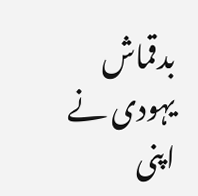بدقماش یہودی نے اپنی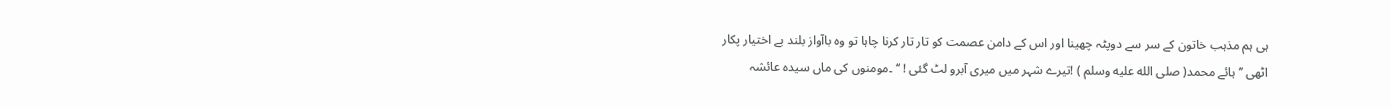ہی ہم مذہب خاتون کے سر سے دوپٹہ چھینا اور اس کے دامن عصمت کو تار تار کرنا چاہا تو وہ باآواز بلند بے اختیار پکار اٹھی ’’ ہائے محمد( صلى الله عليه وسلم ) !تیرے شہر میں میری آبرو لٹ گئی ! ‘‘ ۔مومنوں کی ماں سیدہ عائشہ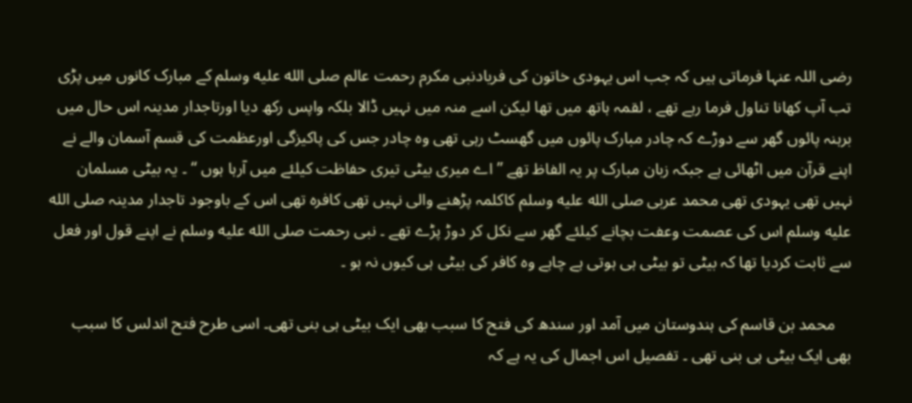رضی اللہ عنہا فرماتی ہیں کہ جب اس یہودی خاتون کی فریادنبی مکرم رحمت عالم صلى الله عليه وسلم کے مبارک کانوں میں پڑی تب آپ کھانا تناول فرما رہے تھے ، لقمہ ہاتھ میں تھا لیکن اسے منہ میں نہیں ڈالا بلکہ واپس رکھ دیا اورتاجدار مدینہ اس حال میں برہنہ پائوں گھر سے دوڑے کہ چادر مبارک پائوں میں گھسٹ رہی تھی وہ چادر جس کی پاکیزگی اورعظمت کی قسم آسمان والے نے اپنے قرآن میں اٹھائی ہے جبکہ زبان مبارک پر یہ الفاظ تھے ’’ اے میری بیٹی تیری حفاظت کیلئے میں آرہا ہوں ‘‘ ۔ یہ بیٹی مسلمان نہیں تھی یہودی تھی محمد عربی صلى الله عليه وسلم کاکلمہ پڑھنے والی نہیں تھی کافرہ تھی اس کے باوجود تاجدار مدینہ صلى الله عليه وسلم اس کی عصمت وعفت بچانے کیلئے گھر سے نکل کر دوڑ پڑے تھے ۔ نبی رحمت صلى الله عليه وسلم نے اپنے قول اور فعل سے ثابت کردیا تھا کہ بیٹی تو بیٹی ہی ہوتی ہے چاہے وہ کافر کی بیٹی ہی کیوں نہ ہو ۔

    محمد بن قاسم کی ہندوستان میں آمد اور سندھ کی فتح کا سبب بھی ایک بیٹی ہی بنی تھی۔ اسی طرح فتح اندلس کا سبب بھی ایک بیٹی ہی بنی تھی ۔ تفصیل اس اجمال کی یہ ہے کہ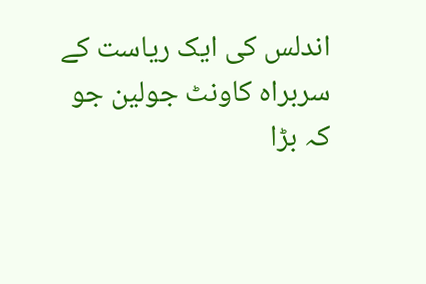اندلس کی ایک ریاست کے سربراہ کاونٹ جولین جو کہ بڑا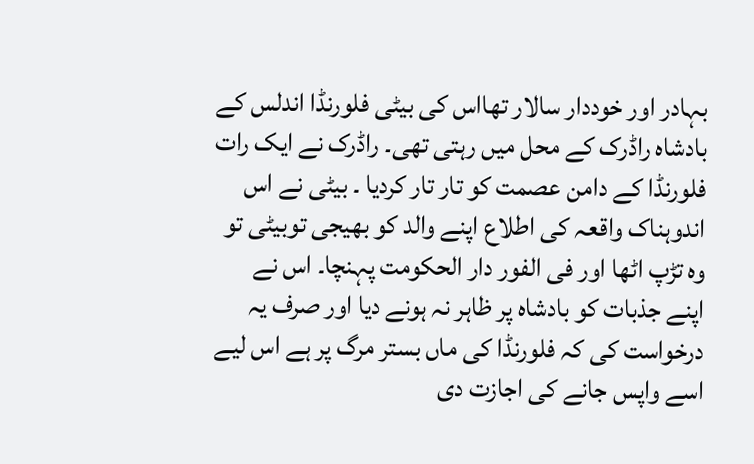بہادر اور خوددار سالار تھااس کی بیٹی فلورنڈا اندلس کے بادشاہ راڈرک کے محل میں رہتی تھی۔ راڈرک نے ایک رات فلورنڈا کے دامن عصمت کو تار تار کردیا ۔ بیٹی نے اس اندوہناک واقعہ کی اطلاع اپنے والد کو بھیجی توبیٹی تو وہ تڑپ اٹھا اور فی الفور دار الحکومت پہنچا۔ اس نے اپنے جذبات کو بادشاہ پر ظاہر نہ ہونے دیا اور صرف یہ درخواست کی کہ فلورنڈا کی ماں بستر مرگ پر ہے اس لیے اسے واپس جانے کی اجازت دی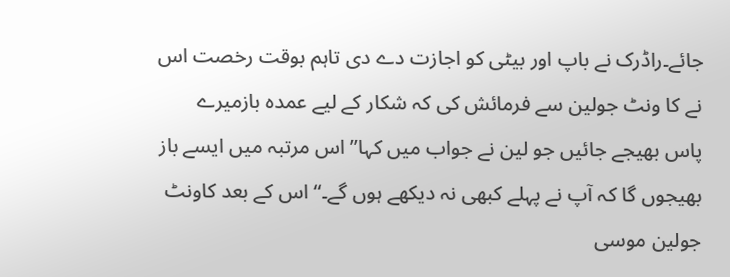جائے۔راڈرک نے باپ اور بیٹی کو اجازت دے دی تاہم بوقت رخصت اس نے کا ونٹ جولین سے فرمائش کی کہ شکار کے لیے عمدہ بازمیرے پاس بھیجے جائیں جو لین نے جواب میں کہا’’ اس مرتبہ میں ایسے باز بھیجوں گا کہ آپ نے پہلے کبھی نہ دیکھے ہوں گے۔‘‘ اس کے بعد کاونٹ جولین موسی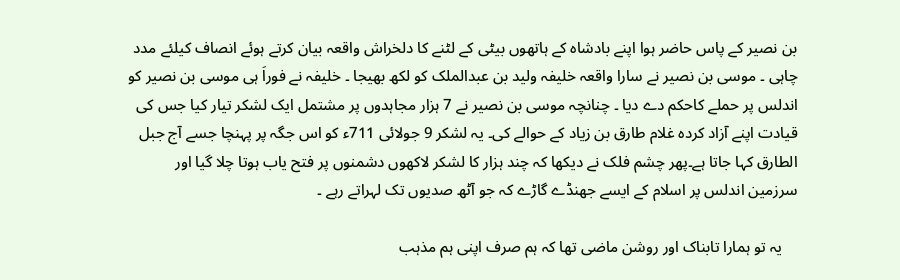بن نصیر کے پاس حاضر ہوا اپنے بادشاہ کے ہاتھوں بیٹی کے لٹنے کا دلخراش واقعہ بیان کرتے ہوئے انصاف کیلئے مدد چاہی ۔ موسی بن نصیر نے سارا واقعہ خلیفہ ولید بن عبدالملک کو لکھ بھیجا ۔ خلیفہ نے فوراَ ہی موسی بن نصیر کو اندلس پر حملے کاحکم دے دیا ۔ چنانچہ موسی بن نصیر نے 7 ہزار مجاہدوں پر مشتمل ایک لشکر تیار کیا جس کی قیادت اپنے آزاد کردہ غلام طارق بن زیاد کے حوالے کی۔ یہ لشکر 9 جولائی 711ء کو اس جگہ پر پہنچا جسے آج جبل الطارق کہا جاتا ہے۔پھر چشم فلک نے دیکھا کہ چند ہزار کا لشکر لاکھوں دشمنوں پر فتح یاب ہوتا چلا گیا اور سرزمین اندلس پر اسلام کے ایسے جھنڈے گاڑے کہ جو آٹھ صدیوں تک لہراتے رہے ۔

    یہ تو ہمارا تابناک اور روشن ماضی تھا کہ ہم صرف اپنی ہم مذہب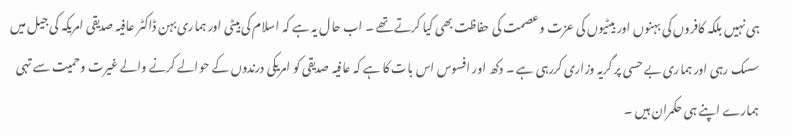ہی نہیں بلکہ کافروں کی بہنوں اور بیٹیوں کی عزت وعصمت کی حفاظت بھی کیا کرتے تھے ۔ اب حال یہ ہے کہ اسلام کی بیٹی اور ہماری بہن ڈاکٹر عافیہ صدیقی امریکہ کی جیل میں سسک رہی اور ہماری بے حسی پر گریہ وزاری کررہی ہے ۔ دکھ اور افسوس اس بات کا ہے کہ عافیہ صدیقی کو امریکی درندوں کے حوالے کرنے والے غیرت وحمیت سے تہی ہمارے اپنے ہی حکمران ہیں ۔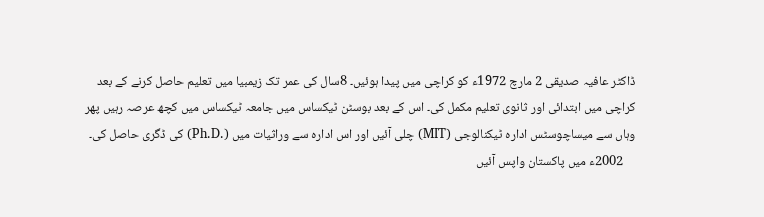ڈاکٹر عافیہ صدیقی 2 مارچ 1972ء کو کراچی میں پیدا ہوئیں۔ 8سال کی عمر تک زیمبیا میں تعلیم حاصل کرنے کے بعد کراچی میں ابتدائی اور ثانوی تعلیم مکمل کی۔ اس کے بعد بوسٹن ٹیکساس میں جامعہ ٹیکساس میں کچھ عرصہ رہیں پھر وہاں سے میساچوسٹس ادارہ ٹیکنالوجی (MIT) چلی آئیں اور اس ادارہ سے وراثیات میں (.Ph.D) کی ڈگری حاصل کی۔
    2002ء میں پاکستان واپس آئیں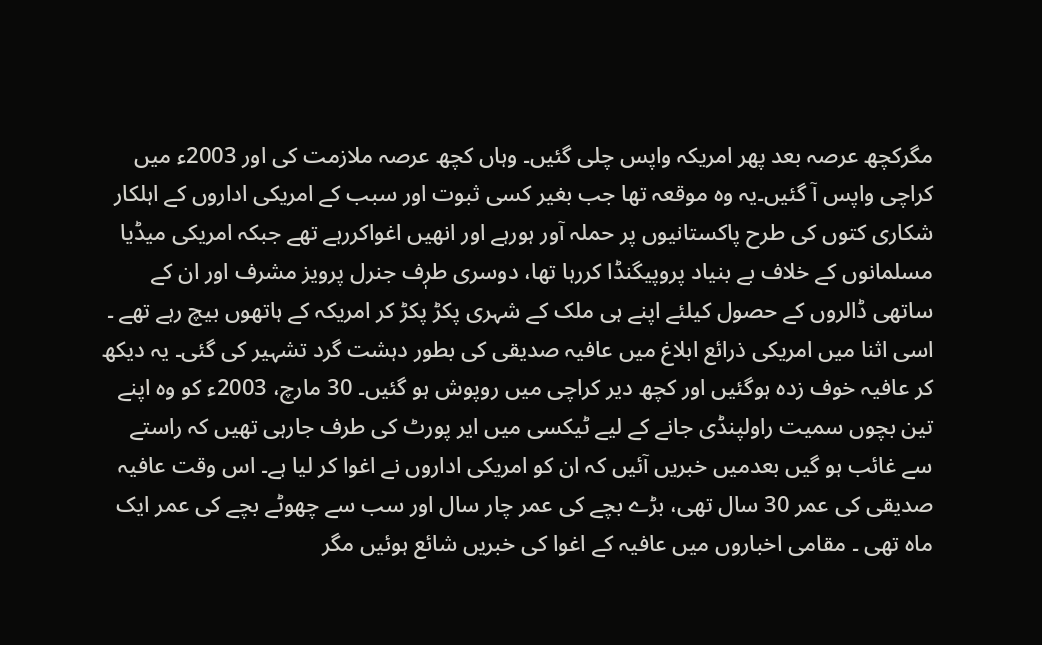مگرکچھ عرصہ بعد پھر امریکہ واپس چلی گئیں۔ وہاں کچھ عرصہ ملازمت کی اور 2003ء میں کراچی واپس آ گئیں۔یہ وہ موقعہ تھا جب بغیر کسی ثبوت اور سبب کے امریکی اداروں کے اہلکار شکاری کتوں کی طرح پاکستانیوں پر حملہ آور ہورہے اور انھیں اغواکررہے تھے جبکہ امریکی میڈیا مسلمانوں کے خلاف بے بنیاد پروپیگنڈا کررہا تھا، دوسری طرٖف جنرل پرویز مشرف اور ان کے ساتھی ڈالروں کے حصول کیلئے اپنے ہی ملک کے شہری پکڑ پکڑ کر امریکہ کے ہاتھوں بیچ رہے تھے ۔ اسی اثنا میں امریکی ذرائع ابلاغ میں عافیہ صدیقی کی بطور دہشت گرد تشہیر کی گئی۔ یہ دیکھ کر عافیہ خوف زدہ ہوگئیں اور کچھ دیر کراچی میں روپوش ہو گئیں۔ 30 مارچ، 2003ء کو وہ اپنے تین بچوں سمیت راولپنڈی جانے کے لیے ٹیکسی میں ایر پورٹ کی طرف جارہی تھیں کہ راستے سے غائب ہو گیں بعدمیں خبریں آئیں کہ ان کو امریکی اداروں نے اغوا کر لیا ہے۔ اس وقت عافیہ صدیقی کی عمر 30 سال تھی، بڑے بچے کی عمر چار سال اور سب سے چھوٹے بچے کی عمر ایک ماہ تھی ۔ مقامی اخباروں میں عافیہ کے اغوا کی خبریں شائع ہوئیں مگر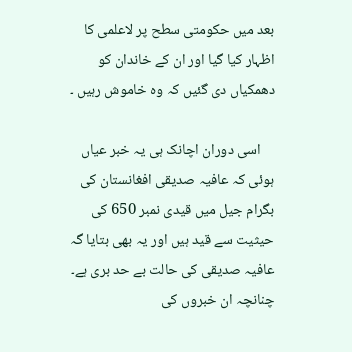بعد میں حکومتی سطح پر لاعلمی کا اظہار کیا گیا اور ان کے خاندان کو دھمکیاں دی گئیں کہ وہ خاموش رہیں ۔

    اسی دوران اچانک ہی یہ خبر عیاں ہوئی کہ عافیہ صدیقی افغانستان کی بگرام جیل میں قیدی نمبر 650 کی حیثیت سے قید ہیں اور یہ بھی بتایا گہ عافیہ صدیقی کی حالت بے حد بری ہے۔ چنانچہ ان خبروں کی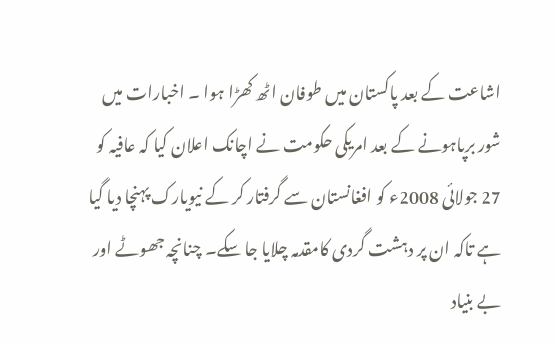اشاعت کے بعد پاکستان میں طوفان اٹھ کھڑا ہوا ۔ اخبارات میں شور برپاہونے کے بعد امریکی حکومت نے اچانک اعلان کیا کہ عافیہ کو 27 جولائی 2008ء کو افغانستان سے گرفتار کر کے نیویارک پہنچا دیا گیا ہے تاکہ ان پر دہشت گردی کامقدمہ چلایا جا سکے۔ چنانچہ جھوٹے اور بے بنیاد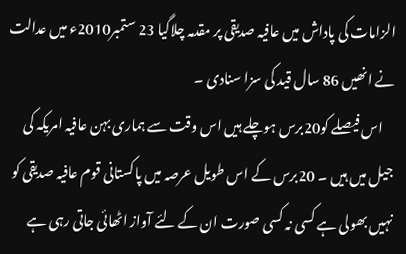الزامات کی پاداش میں عافیہ صدیقی پر مقدمہ چلاگیا 23 ستمبر2010ء میں عدالت نے انھیں 86 سال قید کی سزا سنادی ۔
    اس فیصلے کو20برس ہوچلے ہیں اس وقت سے ہماری بہن عافیہ امریکہ کی جیل میں ہیں ۔ 20برس کے اس طویل عرصہ میں پاکستانی قوم عافیہ صدیقی کو نہیں بھولی ہے کسی نہ کسی صورت ان کے لئے آواز اٹھائی جاتی رہی ہے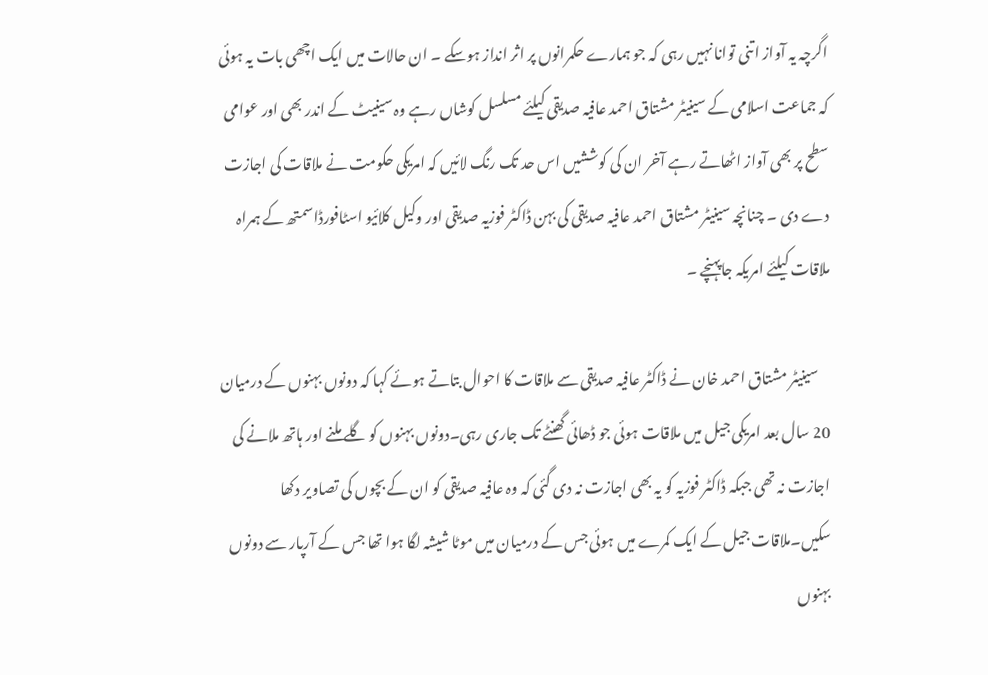اگرچہ یہ آواز اتنی توانا نہیں رہی کہ جو ہمارے حکمرانوں پر اثر انداز ہوسکے ۔ ان حالات میں ایک اچھی بات یہ ہوئی کہ جماعت اسلامی کے سینیٹر مشتاق احمد عافیہ صدیقی کیلئے مسلسل کوشاں رہے وہ سینیٹ کے اندر بھی اور عوامی سطح پر بھی آواز اٹھاتے رہے آخر ان کی کوششیں اس حد تک رنگ لائیں کہ امریکی حکومت نے ملاقات کی اجازت دے دی ۔ چنانچہ سینیٹر مشتاق احمد عافیہ صدیقی کی بہن ڈاکٹر فوزیہ صدیقی اور وکیل کلائیو اسٹافورڈاسمتھ کے ہمراہ ملاقات کیلئے امریکہ جاپہنچے ۔

    سینیٹر مشتاق احمد خان نے ڈاکٹر عافیہ صدیقی سے ملاقات کا احوال بتاتے ہوئے کہا کہ دونوں بہنوں کے درمیان 20 سال بعد امریکی جیل میں ملاقات ہوئی جو ڈھائی گھنٹے تک جاری رہی۔دونوں بہنوں کو گلے ملنے اور ہاتھ ملانے کی اجازت نہ تھی جبکہ ڈاکٹر فوزیہ کو یہ بھی اجازت نہ دی گئی کہ وہ عافیہ صدیقی کو ان کے بچوں کی تصاویر دکھا سکیں۔ملاقات جیل کے ایک کمرے میں ہوئی جس کے درمیان میں موٹا شیشہ لگا ہوا تھا جس کے آرپار سے دونوں بہنوں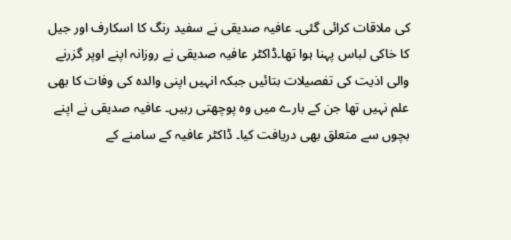کی ملاقات کرائی گئی۔ عافیہ صدیقی نے سفید رنگ کا اسکارف اور جیل کا خاکی لباس پہنا ہوا تھا۔ڈاکٹر عافیہ صدیقی نے روزانہ اپنے اوپر گزرنے والی اذیت کی تفصیلات بتائیں جبکہ انہیں اپنی والدہ کی وفات کا بھی علم نہیں تھا جن کے بارے میں وہ پوچھتی رہیں۔ عافیہ صدیقی نے اپنے بچوں سے متعلق بھی دریافت کیا۔ ڈاکٹر عافیہ کے سامنے کے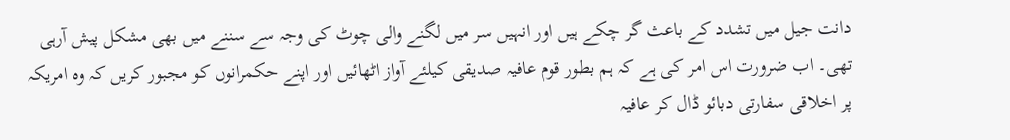دانت جیل میں تشدد کے باعث گر چکے ہیں اور انہیں سر میں لگنے والی چوٹ کی وجہ سے سننے میں بھی مشکل پیش آرہی تھی۔ اب ضرورت اس امر کی ہے کہ ہم بطور قوم عافیہ صدیقی کیلئے آواز اٹھائیں اور اپنے حکمرانوں کو مجبور کریں کہ وہ امریکہ پر اخلاقی سفارتی دبائو ڈال کر عافیہ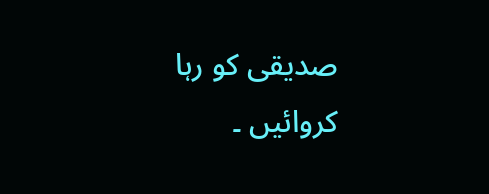صدیقی کو رہا کروائیں ۔